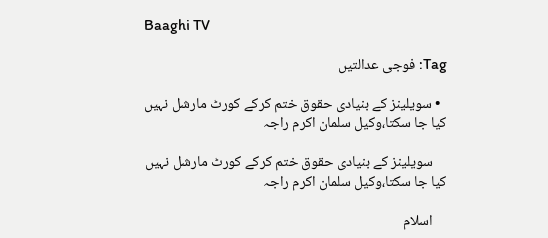Baaghi TV

Tag: فوجی عدالتیں

  • سویلینز کے بنیادی حقوق ختم کرکے کورٹ مارشل نہیں کیا جا سکتا،وکیل سلمان اکرم راجہ

    سویلینز کے بنیادی حقوق ختم کرکے کورٹ مارشل نہیں کیا جا سکتا،وکیل سلمان اکرم راجہ

    اسلام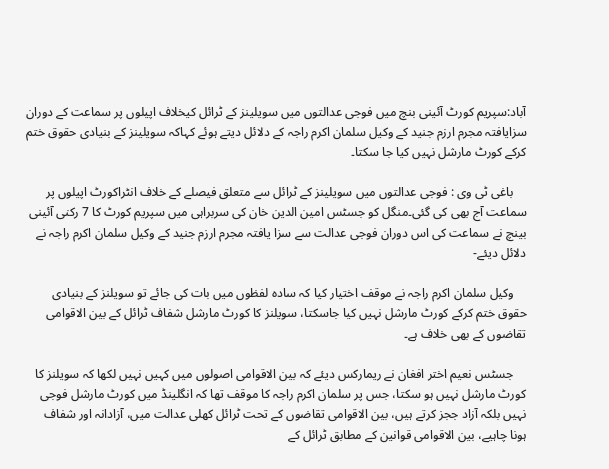آباد:سپریم کورٹ آئینی بنچ میں فوجی عدالتوں میں سویلینز کے ٹرائل کیخلاف اپیلوں پر سماعت کے دوران سزایافتہ مجرم ارزم جنید کے وکیل سلمان اکرم راجہ کے دلائل دیتے ہوئے کہاکہ سویلینز کے بنیادی حقوق ختم کرکے کورٹ مارشل نہیں کیا جا سکتا۔

    باغی ٹی وی : فوجی عدالتوں میں سویلینز کے ٹرائل سے متعلق فیصلے کے خلاف انٹراکورٹ اپیلوں پر سماعت آج بھی کی گئی۔منگل کو جسٹس امین الدین خان کی سربراہی میں سپریم کورٹ کا 7 رکنی آئینی بینچ نے سماعت کی اس دوران فوجی عدالت سے سزا یافتہ مجرم ارزم جنید کے وکیل سلمان اکرم راجہ نے دلائل دیئے-

    وکیل سلمان اکرم راجہ نے موقف اختیار کیا کہ سادہ لفظوں میں بات کی جائے تو سویلنز کے بنیادی حقوق ختم کرکے کورٹ مارشل نہیں کیا جاسکتا، سویلنز کا کورٹ مارشل شفاف ٹرائل کے بین الاقوامی تقاضوں کے بھی خلاف ہے۔

    جسٹس نعیم اختر افغان نے ریمارکس دیئے کہ بین الاقوامی اصولوں میں کہیں نہیں لکھا کہ سویلنز کا کورٹ مارشل نہیں ہو سکتا، جس پر سلمان اکرم راجہ کا موقف تھا کہ انگلینڈ میں کورٹ مارشل فوجی نہیں بلکہ آزاد ججز کرتے ہیں، بین الاقوامی تقاضوں کے تحت ٹرائل کھلی عدالت میں، آزادانہ اور شفاف ہونا چاہیے، بین الاقوامی قوانین کے مطابق ٹرائل کے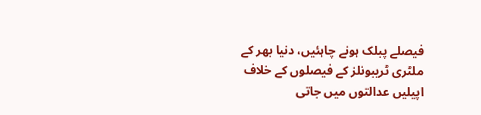فیصلے پبلک ہونے چاہئیں، دنیا بھر کے ملٹری ٹریبونلز کے فیصلوں کے خلاف اپیلیں عدالتوں میں جاتی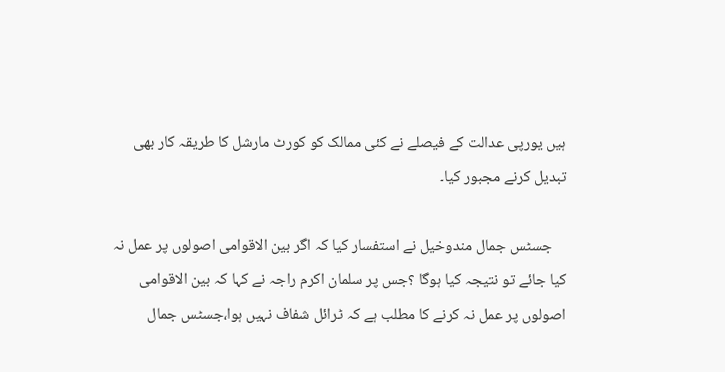ہیں یورپی عدالت کے فیصلے نے کئی ممالک کو کورٹ مارشل کا طریقہ کار بھی تبدیل کرنے مجبور کیا۔

    جسٹس جمال مندوخیل نے استفسار کیا کہ اگر بین الاقوامی اصولوں پر عمل نہ کیا جائے تو نتیجہ کیا ہوگا ؟جس پر سلمان اکرم راجہ نے کہا کہ بین الاقوامی اصولوں پر عمل نہ کرنے کا مطلب ہے کہ ٹرائل شفاف نہیں ہوا،جسٹس جمال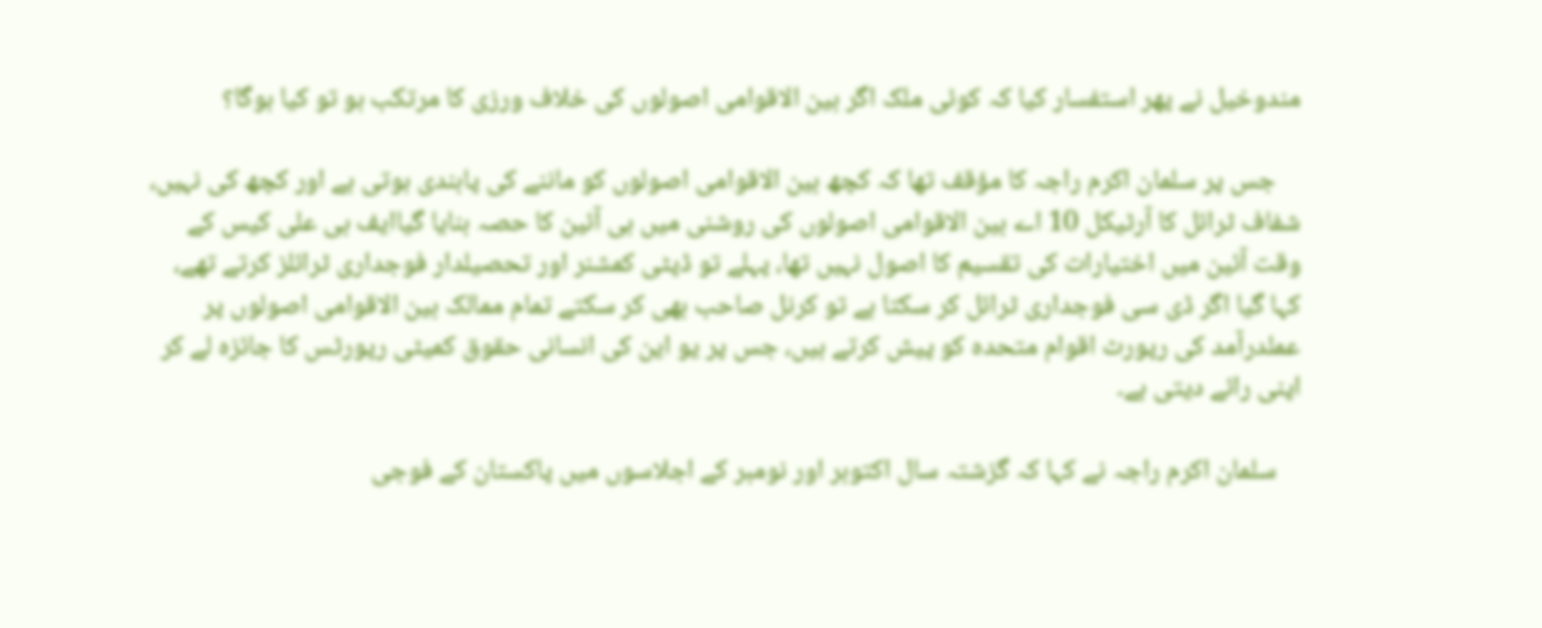مندوخیل نے پھر استفسار کیا کہ کوئی ملک اگر بین الاقوامی اصولوں کی خلاف ورزی کا مرتکب ہو تو کیا ہوگا؟

    جس پر سلمان اکرم راجہ کا مؤقف تھا کہ کچھ بین الاقوامی اصولوں کو ماننے کی پابندی ہوتی ہے اور کچھ کی نہیں، شفاف ٹرائل کا آرٹیکل 10 اے بین الاقوامی اصولوں کی روشنی میں ہی آئین کا حصہ بنایا گیاایف بی علی کیس کے وقت آئین میں اختیارات کی تقسیم کا اصول نہیں تھا، پہلے تو ڈپٹی کمشنر اور تحصیلدار فوجداری ٹرائلز کرتے تھے، کہا گیا اگر ڈی سی فوجداری ٹرائل کر سکتا ہے تو کرنل صاحب بھی کر سکتے تمام ممالک بین الاقوامی اصولوں پر عملدرآمد کی رپورٹ اقوام متحدہ کو پیش کرتے ہیں، جس پر یو این کی انسانی حقوق کمیٹی رپورٹس کا جائزہ لے کر اپنی رائے دیتی ہے۔

    سلمان اکرم راجہ نے کہا کہ گزشتہ سال اکتوبر اور نومبر کے اجلاسوں میں پاکستان کے فوجی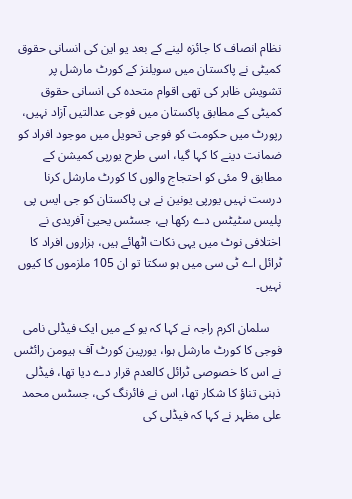نظام انصاف کا جائزہ لینے کے بعد یو این کی انسانی حقوق کمیٹی نے پاکستان میں سویلنز کے کورٹ مارشل پر تشویش ظاہر کی تھی اقوام متحدہ کی انسانی حقوق کمیٹی کے مطابق پاکستان میں فوجی عدالتیں آزاد نہیں، رپورٹ میں حکومت کو فوجی تحویل میں موجود افراد کو ضمانت دینے کا کہا گیا، اسی طرح یورپی کمیشن کے مطابق 9 مئی کو احتجاج والوں کا کورٹ مارشل کرنا درست نہیں یورپی یونین نے ہی پاکستان کو جی ایس پی پلیس سٹیٹس دے رکھا ہے، جسٹس یحییٰ آفریدی نے اختلافی نوٹ میں یہی نکات اٹھائے ہیں، ہزاروں افراد کا ٹرائل اے ٹی سی میں ہو سکتا تو ان 105 ملزموں کا کیوں نہیں۔

    سلمان اکرم راجہ نے کہا کہ یو کے میں ایک فیڈلی نامی فوجی کا کورٹ مارشل ہوا، یورپین کورٹ آف ہیومن رائٹس نے اس کا خصوصی ٹرائل کالعدم قرار دے دیا تھا، فیڈلی ذہنی تناؤ کا شکار تھا، اس نے فائرنگ کی، جسٹس محمد علی مظہر نے کہا کہ فیڈلی کی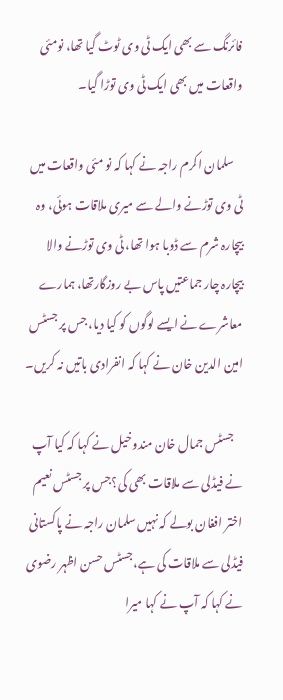فائرنگ سے بھی ایک ٹی وی ٹوٹ گیا تھا، نومئی واقعات میں بھی ایک ٹی وی توڑا گیا۔

    سلمان اکرم راجہ نے کہا کہ نو مئی واقعات میں ٹی وی توڑنے والے سے میری ملاقات ہوئی، وہ بیچارہ شرم سے ڈوبا ہوا تھا، ٹی وی توڑنے والا بیچارہ چار جماعتیں پاس بے روزگارتھا، ہمارے معاشرے نے ایسے لوگوں کو کیا دیا، جس پر جسٹس امین الدین خان نے کہا کہ انفرادی باتیں نہ کریں۔

    جسٹس جمال خان مندوخیل نے کہا کہ کیا آپ نے فیڈلی سے ملاقات بھی کی؟جس پر جسٹس نعیم اختر افغان بولے کہ نہیں سلمان راجہ نے پاکستانی فیڈلی سے ملاقات کی ہے،جسٹس حسن اظہر رضوی نے کہا کہ آپ نے کہا میرا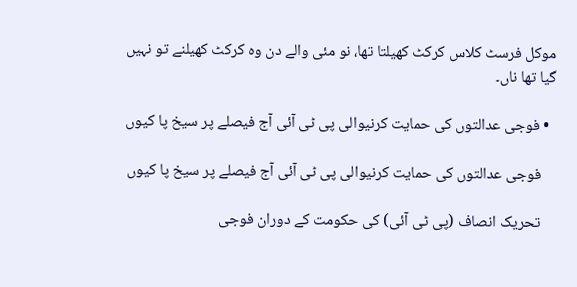موکل فرسٹ کلاس کرکٹ کھیلتا تھا، نو مئی والے دن وہ کرکٹ کھیلنے تو نہیں گیا تھا ناں۔

  • فوجی عدالتوں کی حمایت کرنیوالی پی ٹی آئی آج فیصلے پر سیخ پا کیوں

    فوجی عدالتوں کی حمایت کرنیوالی پی ٹی آئی آج فیصلے پر سیخ پا کیوں

    تحریک انصاف (پی ٹی آئی) کی حکومت کے دوران فوجی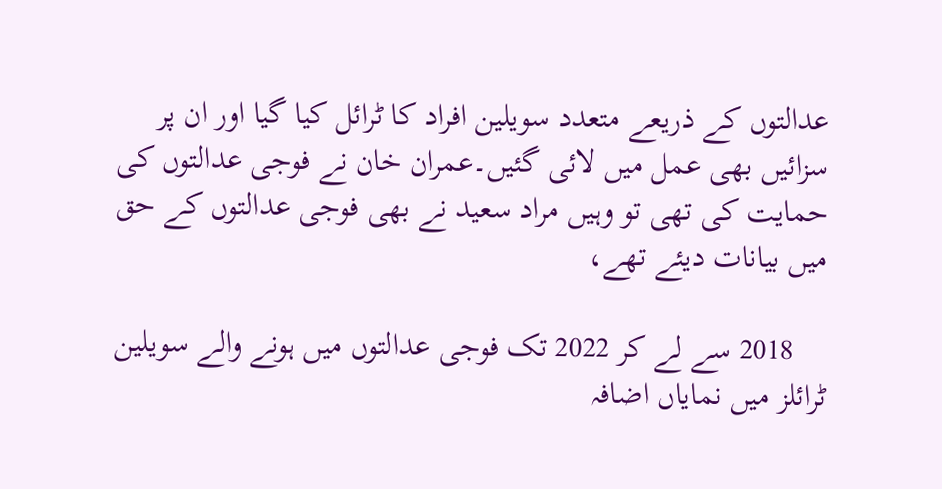عدالتوں کے ذریعے متعدد سویلین افراد کا ٹرائل کیا گیا اور ان پر سزائیں بھی عمل میں لائی گئیں۔عمران خان نے فوجی عدالتوں کی حمایت کی تھی تو وہیں مراد سعید نے بھی فوجی عدالتوں کے حق میں بیانات دیئے تھے،

    2018 سے لے کر 2022 تک فوجی عدالتوں میں ہونے والے سویلین ٹرائلز میں نمایاں اضافہ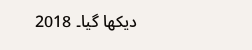دیکھا گیا۔ 2018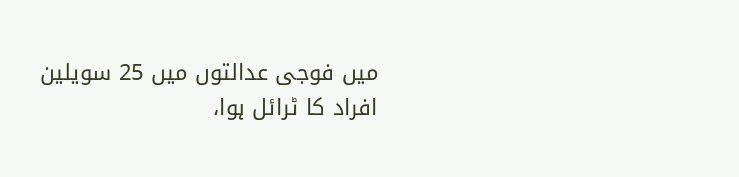میں فوجی عدالتوں میں 25 سویلین افراد کا ٹرائل ہوا،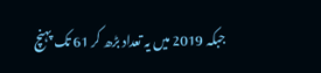جبکہ 2019 میں یہ تعداد بڑھ کر 61 تک پہنچ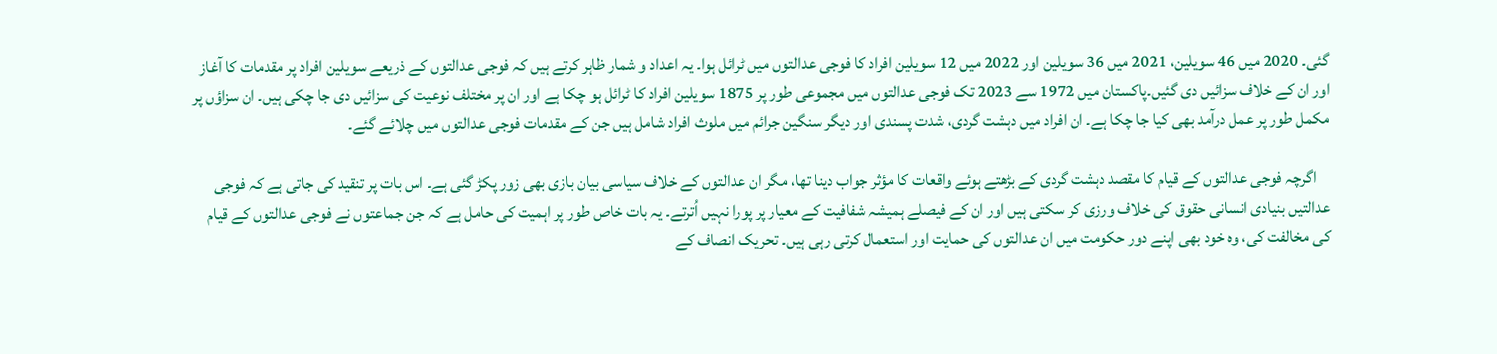گئی۔ 2020 میں 46 سویلین، 2021 میں 36 سویلین اور 2022 میں 12 سویلین افراد کا فوجی عدالتوں میں ٹرائل ہوا۔ یہ اعداد و شمار ظاہر کرتے ہیں کہ فوجی عدالتوں کے ذریعے سویلین افراد پر مقدمات کا آغاز اور ان کے خلاف سزائیں دی گئیں۔پاکستان میں 1972 سے 2023 تک فوجی عدالتوں میں مجموعی طور پر 1875 سویلین افراد کا ٹرائل ہو چکا ہے اور ان پر مختلف نوعیت کی سزائیں دی جا چکی ہیں۔ ان سزاؤں پر مکمل طور پر عمل درآمد بھی کیا جا چکا ہے۔ ان افراد میں دہشت گردی، شدت پسندی اور دیگر سنگین جرائم میں ملوث افراد شامل ہیں جن کے مقدمات فوجی عدالتوں میں چلائے گئے۔

    اگرچہ فوجی عدالتوں کے قیام کا مقصد دہشت گردی کے بڑھتے ہوئے واقعات کا مؤثر جواب دینا تھا، مگر ان عدالتوں کے خلاف سیاسی بیان بازی بھی زور پکڑ گئی ہے۔ اس بات پر تنقید کی جاتی ہے کہ فوجی عدالتیں بنیادی انسانی حقوق کی خلاف ورزی کر سکتی ہیں اور ان کے فیصلے ہمیشہ شفافیت کے معیار پر پورا نہیں اُترتے۔ یہ بات خاص طور پر اہمیت کی حامل ہے کہ جن جماعتوں نے فوجی عدالتوں کے قیام کی مخالفت کی، وہ خود بھی اپنے دور حکومت میں ان عدالتوں کی حمایت اور استعمال کرتی رہی ہیں۔ تحریک انصاف کے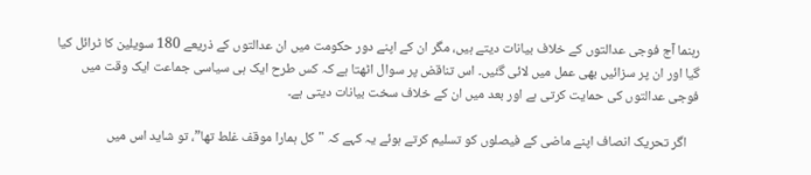رہنما آج فوجی عدالتوں کے خلاف بیانات دیتے ہیں، مگر ان کے اپنے دور حکومت میں ان عدالتوں کے ذریعے 180 سویلین کا ٹرائل کیا گیا اور ان پر سزائیں بھی عمل میں لائی گئیں۔ اس تناقض پر سوال اٹھتا ہے کہ کس طرح ایک ہی سیاسی جماعت ایک وقت میں فوجی عدالتوں کی حمایت کرتی ہے اور بعد میں ان کے خلاف سخت بیانات دیتی ہے۔

    اگر تحریک انصاف اپنے ماضی کے فیصلوں کو تسلیم کرتے ہوئے یہ کہے کہ "کل ہمارا موقف غلط تھا”، تو شاید اس میں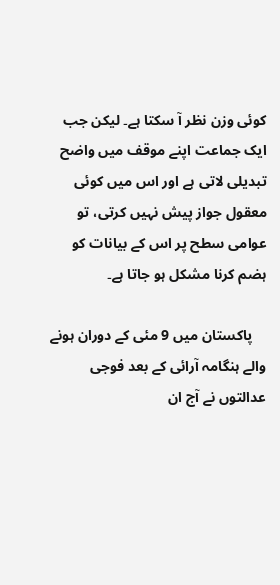کوئی وزن نظر آ سکتا ہے۔ لیکن جب ایک جماعت اپنے موقف میں واضح تبدیلی لاتی ہے اور اس میں کوئی معقول جواز پیش نہیں کرتی، تو عوامی سطح پر اس کے بیانات کو ہضم کرنا مشکل ہو جاتا ہے۔

    پاکستان میں 9 مئی کے دوران ہونے والے ہنگامہ آرائی کے بعد فوجی عدالتوں نے آج ان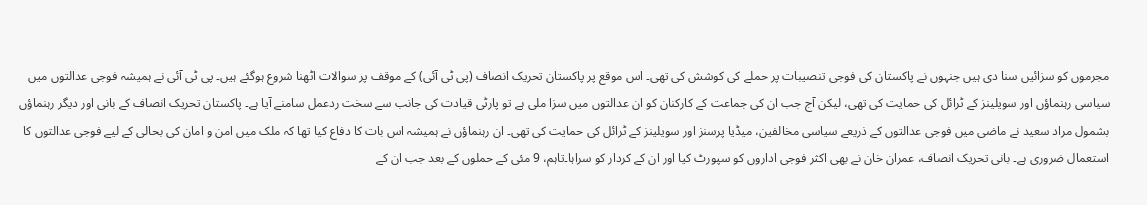مجرموں کو سزائیں سنا دی ہیں جنہوں نے پاکستان کی فوجی تنصیبات پر حملے کی کوشش کی تھی۔ اس موقع پر پاکستان تحریک انصاف (پی ٹی آئی) کے موقف پر سوالات اٹھنا شروع ہوگئے ہیں۔ پی ٹی آئی نے ہمیشہ فوجی عدالتوں میں سیاسی رہنماؤں اور سویلینز کے ٹرائل کی حمایت کی تھی، لیکن آج جب ان کی جماعت کے کارکنان کو ان عدالتوں میں سزا ملی ہے تو پارٹی قیادت کی جانب سے سخت ردعمل سامنے آیا ہے۔ پاکستان تحریک انصاف کے بانی اور دیگر رہنماؤں بشمول مراد سعید نے ماضی میں فوجی عدالتوں کے ذریعے سیاسی مخالفین، میڈیا پرسنز اور سویلینز کے ٹرائل کی حمایت کی تھی۔ ان رہنماؤں نے ہمیشہ اس بات کا دفاع کیا تھا کہ ملک میں امن و امان کی بحالی کے لیے فوجی عدالتوں کا استعمال ضروری ہے۔ بانی تحریک انصاف، عمران خان نے بھی اکثر فوجی اداروں کو سپورٹ کیا اور ان کے کردار کو سراہا۔تاہم، 9 مئی کے حملوں کے بعد جب ان کے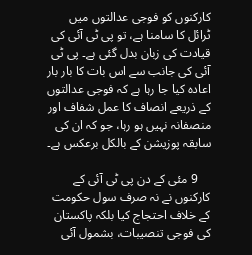کارکنوں کو فوجی عدالتوں میں ٹرائل کا سامنا ہے، تو پی ٹی آئی کی قیادت کی زبان بدل گئی ہے۔ پی ٹی آئی کی جانب سے اس بات کا بار بار اعادہ کیا جا رہا ہے کہ فوجی عدالتوں کے ذریعے انصاف کا عمل شفاف اور منصفانہ نہیں ہو رہا، جو کہ ان کی سابقہ پوزیشن کے بالکل برعکس ہے۔

    9 مئی کے دن پی ٹی آئی کے کارکنوں نے نہ صرف سول حکومت کے خلاف احتجاج کیا بلکہ پاکستان کی فوجی تنصیبات، بشمول آئی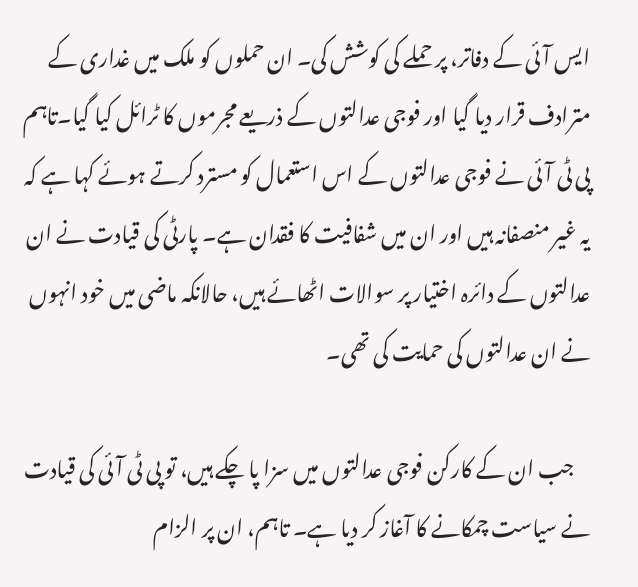ایس آئی کے دفاتر، پر حملے کی کوشش کی۔ ان حملوں کو ملک میں غداری کے مترادف قرار دیا گیا اور فوجی عدالتوں کے ذریعے مجرموں کا ٹرائل کیا گیا۔تاہم پی ٹی آئی نے فوجی عدالتوں کے اس استعمال کو مسترد کرتے ہوئے کہا ہے کہ یہ غیر منصفانہ ہیں اور ان میں شفافیت کا فقدان ہے۔ پارٹی کی قیادت نے ان عدالتوں کے دائرہ اختیار پر سوالات اٹھائے ہیں، حالانکہ ماضی میں خود انہوں نے ان عدالتوں کی حمایت کی تھی۔

    جب ان کے کارکن فوجی عدالتوں میں سزا پا چکے ہیں، تو پی ٹی آئی کی قیادت نے سیاست چمکانے کا آغاز کر دیا ہے۔ تاہم، ان پر الزام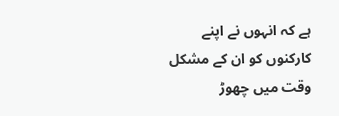ہے کہ انہوں نے اپنے کارکنوں کو ان کے مشکل وقت میں چھوڑ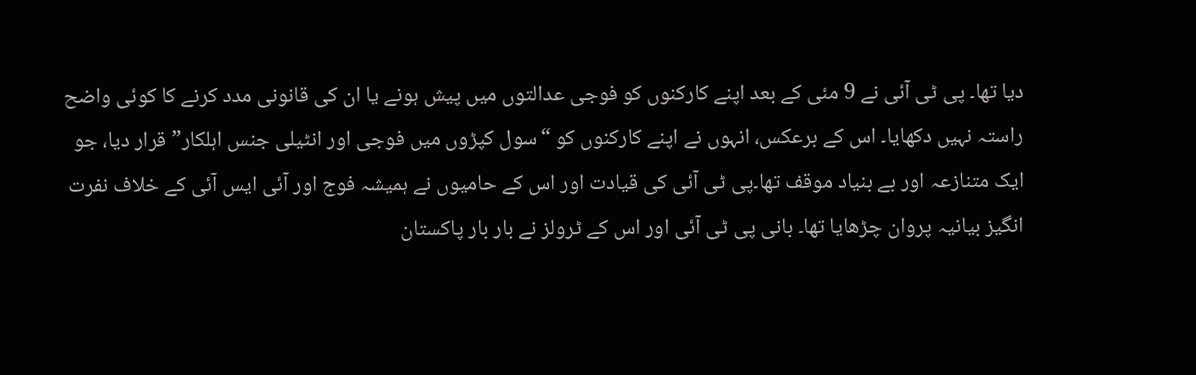دیا تھا۔ پی ٹی آئی نے 9 مئی کے بعد اپنے کارکنوں کو فوجی عدالتوں میں پیش ہونے یا ان کی قانونی مدد کرنے کا کوئی واضح راستہ نہیں دکھایا۔ اس کے برعکس، انہوں نے اپنے کارکنوں کو “سول کپڑوں میں فوجی اور انٹیلی جنس اہلکار” قرار دیا، جو ایک متنازعہ اور بے بنیاد موقف تھا۔پی ٹی آئی کی قیادت اور اس کے حامیوں نے ہمیشہ فوج اور آئی ایس آئی کے خلاف نفرت انگیز بیانیہ پروان چڑھایا تھا۔ بانی پی ٹی آئی اور اس کے ٹرولز نے بار بار پاکستان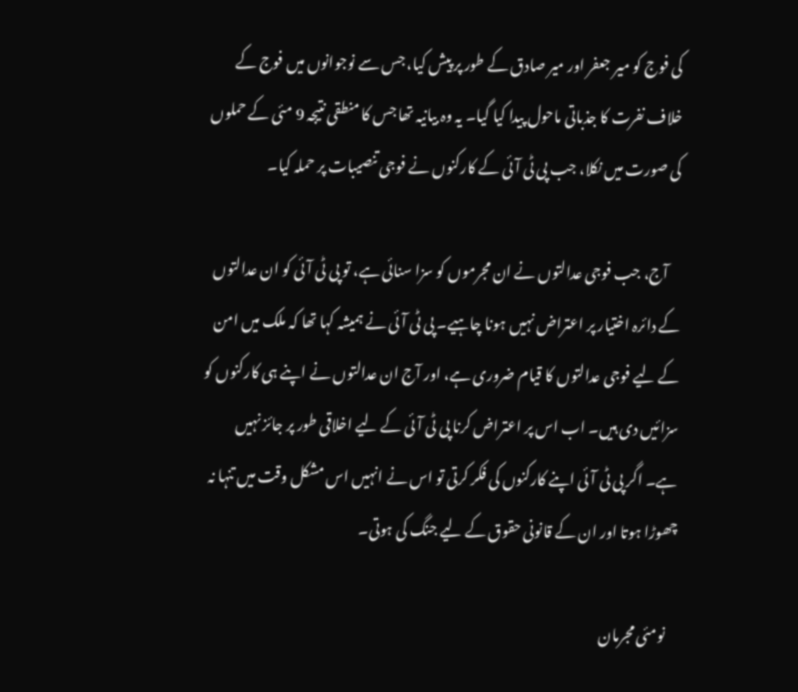کی فوج کو میر جعفر اور میر صادق کے طور پر پیش کیا، جس سے نوجوانوں میں فوج کے خلاف نفرت کا جذباتی ماحول پیدا کیا گیا۔ یہ وہ بیانیہ تھا جس کا منطقی نتیجہ 9 مئی کے حملوں کی صورت میں نکلا، جب پی ٹی آئی کے کارکنوں نے فوجی تنصیبات پر حملہ کیا۔

    آج، جب فوجی عدالتوں نے ان مجرموں کو سزا سنائی ہے، تو پی ٹی آئی کو ان عدالتوں کے دائرہ اختیار پر اعتراض نہیں ہونا چاہیے۔ پی ٹی آئی نے ہمیشہ کہا تھا کہ ملک میں امن کے لیے فوجی عدالتوں کا قیام ضروری ہے، اور آج ان عدالتوں نے اپنے ہی کارکنوں کو سزائیں دی ہیں۔ اب اس پر اعتراض کرنا پی ٹی آئی کے لیے اخلاقی طور پر جائز نہیں ہے۔ اگر پی ٹی آئی اپنے کارکنوں کی فکر کرتی تو اس نے انہیں اس مشکل وقت میں تنہا نہ چھوڑا ہوتا اور ان کے قانونی حقوق کے لیے جنگ کی ہوتی۔

    نومئی مجرمان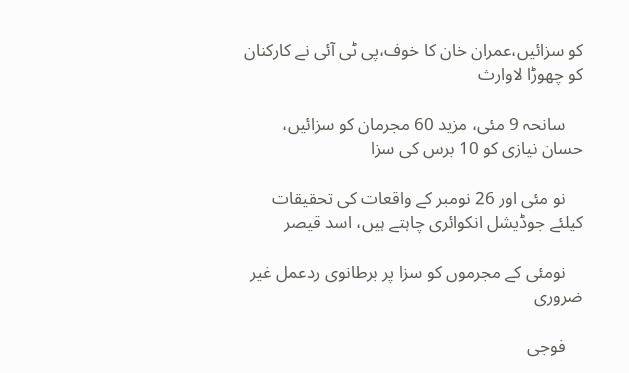کو سزائیں،عمران خان کا خوف،پی ٹی آئی نے کارکنان کو چھوڑا لاوارث

    سانحہ 9 مئی، مزید 60 مجرمان کو سزائیں، حسان نیازی کو 10 برس کی سزا

    نو مئی اور 26 نومبر کے واقعات کی تحقیقات کیلئے جوڈیشل انکوائری چاہتے ہیں، اسد قیصر

    نومئی کے مجرموں کو سزا پر برطانوی ردعمل غیر ضروری

    فوجی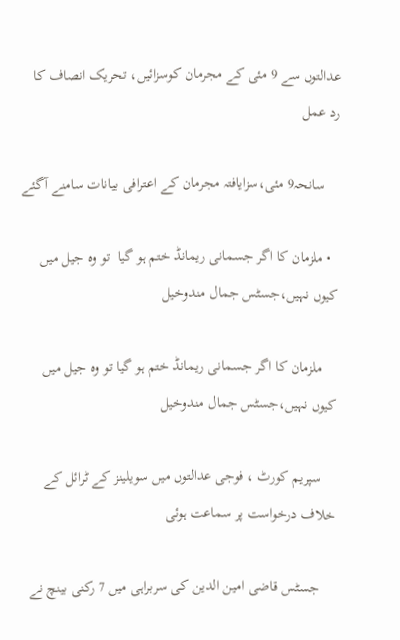عدالتوں سے 9 مئی کے مجرمان کوسزائیں، تحریک انصاف کا رد عمل

    سانحہ9 مئی،سزایافتہ مجرمان کے اعترافی بیانات سامنے آگئے

  • ملزمان کا اگر جسمانی ریمانڈ ختم ہو گیا  تو وہ جیل میں کیوں نہیں،جسٹس جمال مندوخیل

    ملزمان کا اگر جسمانی ریمانڈ ختم ہو گیا تو وہ جیل میں کیوں نہیں،جسٹس جمال مندوخیل

    سپریم کورٹ ، فوجی عدالتوں میں سویلینز کے ٹرائل کے خلاف درخواست پر سماعت ہوئی

    جسٹس قاضی امین الدین کی سربراہی میں 7 رکنی بینچ نے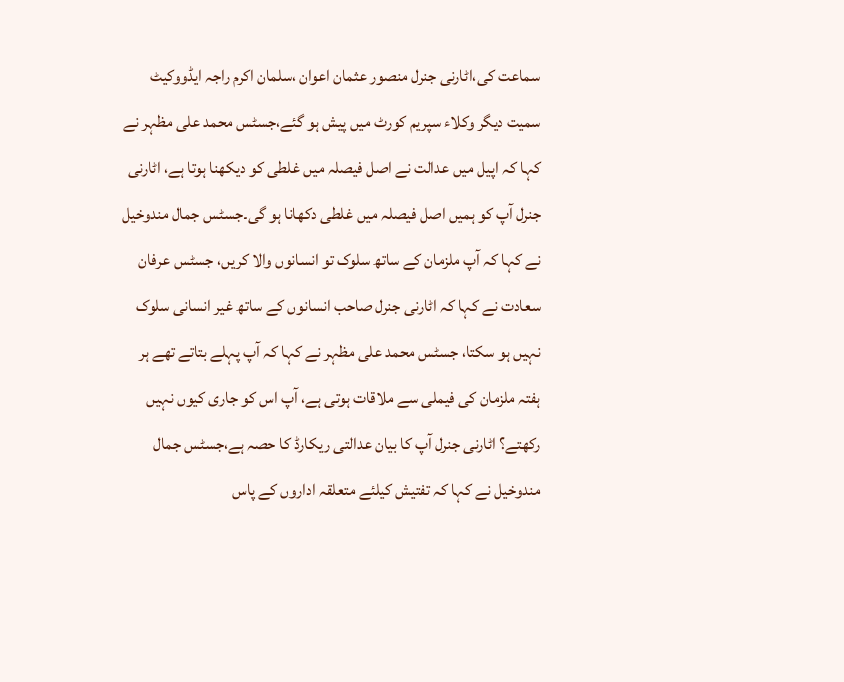سماعت کی،اٹارنی جنرل منصور عثمان اعوان ،سلمان اکرم راجہ ایڈووکیٹ سمیت دیگر وکلاء سپریم کورٹ میں پیش ہو گئے،جسٹس محمد علی مظہر نے کہا کہ اپیل میں عدالت نے اصل فیصلہ میں غلطی کو دیکھنا ہوتا ہے، اٹارنی جنرل آپ کو ہمیں اصل فیصلہ میں غلطی دکھانا ہو گی۔جسٹس جمال مندوخیل نے کہا کہ آپ ملزمان کے ساتھ سلوک تو انسانوں والا کریں، جسٹس عرفان سعادت نے کہا کہ اٹارنی جنرل صاحب انسانوں کے ساتھ غیر انسانی سلوک نہیں ہو سکتا، جسٹس محمد علی مظہر نے کہا کہ آپ پہلے بتاتے تھے ہر ہفتہ ملزمان کی فیملی سے ملاقات ہوتی ہے، آپ اس کو جاری کیوں نہیں رکھتے؟ اٹارنی جنرل آپ کا بیان عدالتی ریکارڈ کا حصہ ہے،جسٹس جمال مندوخیل نے کہا کہ تفتیش کیلئے متعلقہ اداروں کے پاس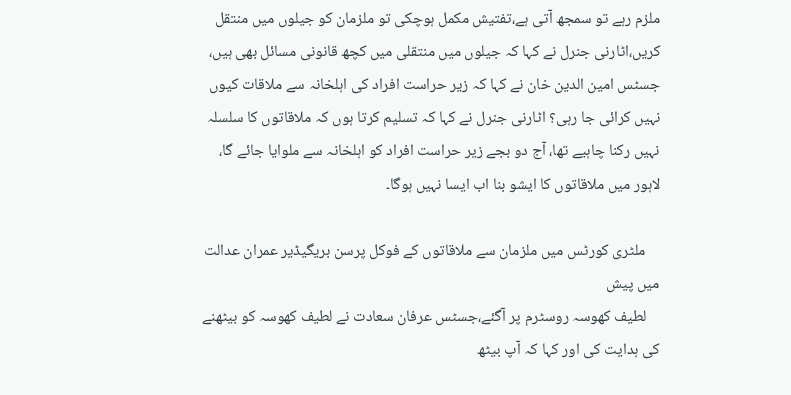ملزم رہے تو سمجھ آتی ہے،تفتیش مکمل ہوچکی تو ملزمان کو جیلوں میں منتقل کریں،اٹارنی جنرل نے کہا کہ جیلوں میں منتقلی میں کچھ قانونی مسائل بھی ہیں، جسٹس امین الدین خان نے کہا کہ زیر حراست افراد کی اہلخانہ سے ملاقات کیوں نہیں کرائی جا رہی؟ اٹارنی جنرل نے کہا کہ تسلیم کرتا ہوں کہ ملاقاتوں کا سلسلہ نہیں رکنا چاہیے تھا، آج دو بجے زیر حراست افراد کو اہلخانہ سے ملوایا جائے گا، لاہور میں ملاقاتوں کا ایشو بنا اب ایسا نہیں ہوگا۔

    ملٹری کورٹس میں ملزمان سے ملاقاتوں کے فوکل پرسن بریگیڈیر عمران عدالت میں پیش
    لطیف کھوسہ روسٹرم پر آگئے،جسٹس عرفان سعادت نے لطیف کھوسہ کو بیٹھنے کی ہدایت کی اور کہا کہ آپ بیٹھ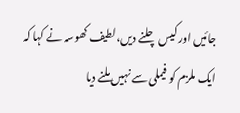جائیں اور کیس چلنے دیں،لطیف کھوسہ نے کہا کہ ایک ملزم کو فیملی سے نہیں ملنے دیا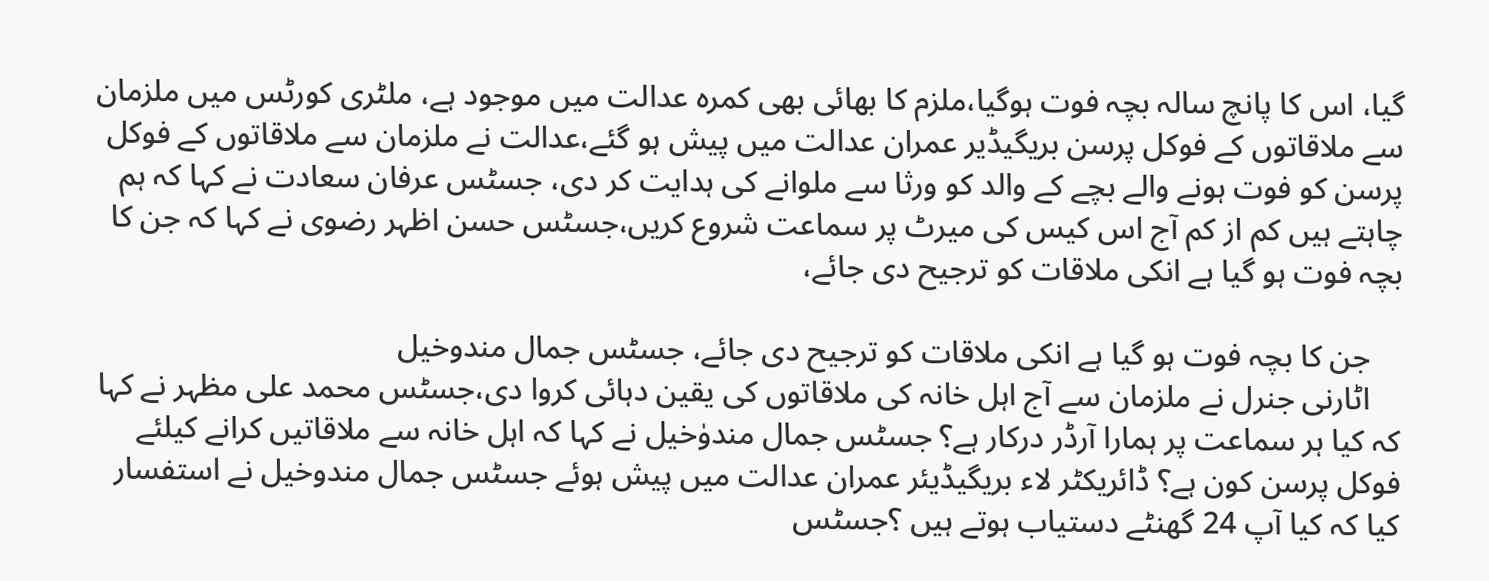گیا، اس کا پانچ سالہ بچہ فوت ہوگیا،ملزم کا بھائی بھی کمرہ عدالت میں موجود ہے، ملٹری کورٹس میں ملزمان سے ملاقاتوں کے فوکل پرسن بریگیڈیر عمران عدالت میں پیش ہو گئے،عدالت نے ملزمان سے ملاقاتوں کے فوکل پرسن کو فوت ہونے والے بچے کے والد کو ورثا سے ملوانے کی ہدایت کر دی، جسٹس عرفان سعادت نے کہا کہ ہم چاہتے ہیں کم از کم آج اس کیس کی میرٹ پر سماعت شروع کریں،جسٹس حسن اظہر رضوی نے کہا کہ جن کا بچہ فوت ہو گیا ہے انکی ملاقات کو ترجیح دی جائے،

    جن کا بچہ فوت ہو گیا ہے انکی ملاقات کو ترجیح دی جائے، جسٹس جمال مندوخیل
    اٹارنی جنرل نے ملزمان سے آج اہل خانہ کی ملاقاتوں کی یقین دہائی کروا دی،جسٹس محمد علی مظہر نے کہا کہ کیا ہر سماعت پر ہمارا آرڈر درکار ہے؟ جسٹس جمال مندوٰخیل نے کہا کہ اہل خانہ سے ملاقاتیں کرانے کیلئے فوکل پرسن کون ہے؟ ڈائریکٹر لاء بریگیڈیئر عمران عدالت میں پیش ہوئے جسٹس جمال مندوخیل نے استفسار کیا کہ کیا آپ 24 گھنٹے دستیاب ہوتے ہیں ؟جسٹس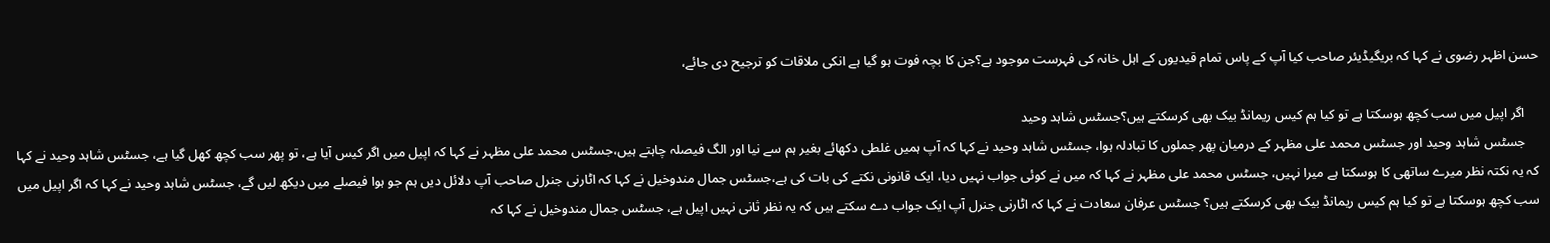حسن اظہر رضوی نے کہا کہ بریگیڈیئر صاحب کیا آپ کے پاس تمام قیدیوں کے اہل خانہ کی فہرست موجود ہے؟جن کا بچہ فوت ہو گیا ہے انکی ملاقات کو ترجیح دی جائے،

    اگر اپیل میں سب کچھ ہوسکتا ہے تو کیا ہم کیس ریمانڈ بیک بھی کرسکتے ہیں؟جسٹس شاہد وحید
    جسٹس شاہد وحید اور جسٹس محمد علی مظہر کے درمیان پھر جملوں کا تبادلہ ہوا، جسٹس شاہد وحید نے کہا کہ آپ ہمیں غلطی دکھائے بغیر ہم سے نیا اور الگ فیصلہ چاہتے ہیں،جسٹس محمد علی مظہر نے کہا کہ اپیل میں اگر کیس آیا ہے، تو پھر سب کچھ کھل گیا ہے، جسٹس شاہد وحید نے کہا کہ یہ نکتہ نظر میرے ساتھی کا ہوسکتا ہے میرا نہیں، جسٹس محمد علی مظہر نے کہا کہ میں نے کوئی جواب نہیں دیا، ایک قانونی نکتے کی بات کی ہے،جسٹس جمال مندوخیل نے کہا کہ اٹارنی جنرل صاحب آپ دلائل دیں ہم جو ہوا فیصلے میں دیکھ لیں گے، جسٹس شاہد وحید نے کہا کہ اگر اپیل میں سب کچھ ہوسکتا ہے تو کیا ہم کیس ریمانڈ بیک بھی کرسکتے ہیں؟ جسٹس عرفان سعادت نے کہا کہ اٹارنی جنرل آپ ایک جواب دے سکتے ہیں کہ یہ نظر ثانی نہیں اپیل ہے، جسٹس جمال مندوخیل نے کہا کہ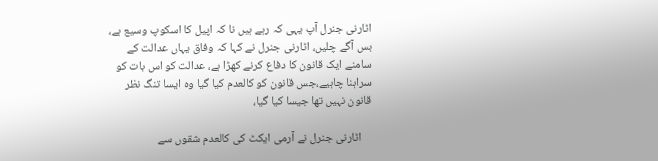اٹارنی جنرل آپ یہی کہ رہے ہیں نا کہ اپیل کا اسکوپ وسیع ہے، بس آگے چلیں، اٹارنی جنرل نے کہا کہ وفاق یہاں عدالت کے سامنے ایک قانون کا دفاع کرنے کھڑا ہے، عدالت کو اس بات کو سراہنا چاہیے،جس قانون کو کالعدم کیا گیا وہ ایسا تنگ نظر قانون نہیں تھا جیسا کیا گیا،

    اٹارنی جنرل نے آرمی ایکٹ کی کالعدم شقوں سے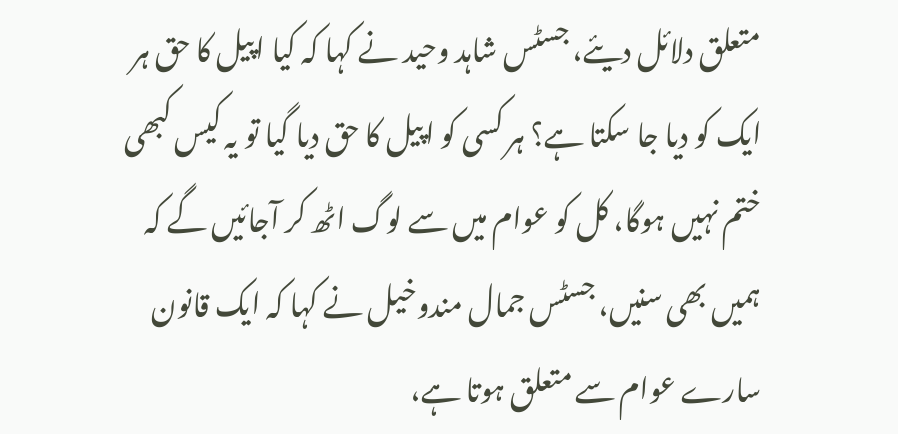متعلق دلائل دیئے، جسٹس شاہد وحید نے کہا کہ کیا اپیل کا حق ہر ایک کو دیا جا سکتا ہے؟ ہر کسی کو اپیل کا حق دیا گیا تو یہ کیس کبھی ختم نہیں ہوگا، کل کو عوام میں سے لوگ اٹھ کر آجائیں گے کہ ہمیں بھی سنیں، جسٹس جمال مندوخیل نے کہا کہ ایک قانون سارے عوام سے متعلق ہوتا ہے،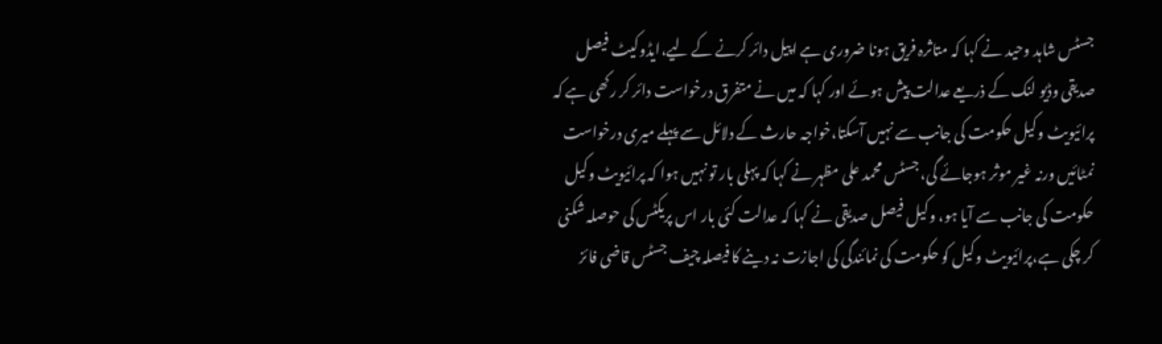جسٹس شاہد وحید نے کہا کہ متاثرہ فریق ہونا ضروری ہے اپیل دائر کرنے کے لیے،ایڈوکیٹ فیصل صدیقی وڈیو لنک کے ذریعے عدالت پیش ہوئے اور کہا کہ میں نے متفرق درخواست دائر کر رکھی ہے کہ پرائیویٹ وکیل حکومت کی جانب سے نہیں آسکتا،خواجہ حارث کے دلائل سے پہلے میری درخواست نمٹائیں ورنہ غیر موثر ہوجائے گی، جسٹس محمد علی مظہر نے کہا کہ پہلی بار تو نہیں ہوا کہ پرائیویٹ وکیل حکومت کی جانب سے آیا ہو، وکیل فیصل صدیقی نے کہا کہ عدالت کئی بار اس پریکٹس کی حوصلہ شکنی کر چکی ہے،پرائیویٹ وکیل کو حکومت کی نمائندگی کی اجازت نہ دینے کا فیصلہ چیف جسٹس قاضی فائز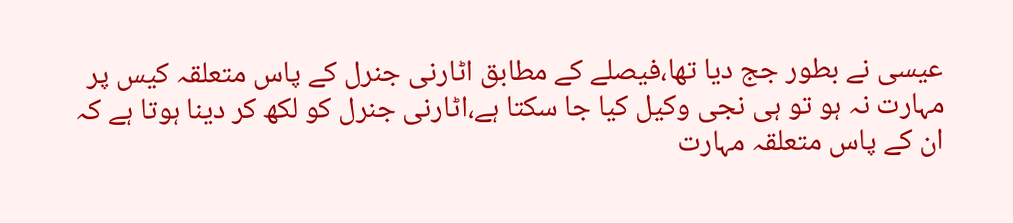عیسی نے بطور جج دیا تھا،فیصلے کے مطابق اٹارنی جنرل کے پاس متعلقہ کیس پر مہارت نہ ہو تو ہی نجی وکیل کیا جا سکتا ہے،اٹارنی جنرل کو لکھ کر دینا ہوتا ہے کہ ان کے پاس متعلقہ مہارت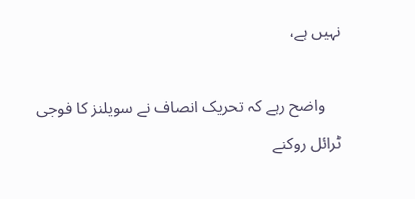نہیں ہے،

    واضح رہے کہ تحریک انصاف نے سویلنز کا فوجی ٹرائل روکنے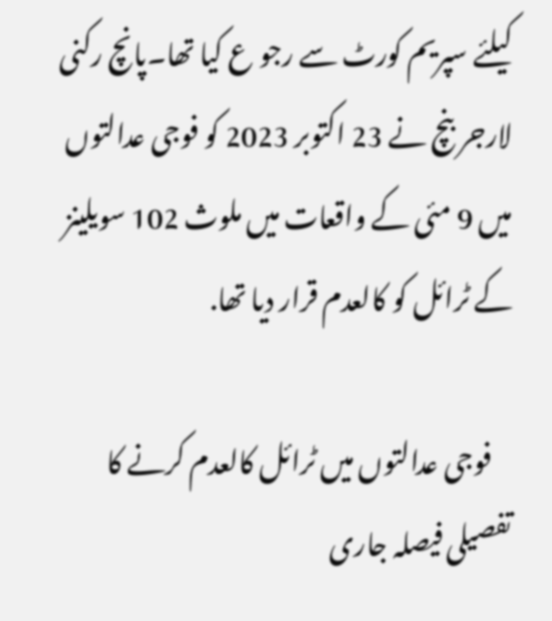کیلئے سپریم کورٹ سے رجو ع کیا تھا۔پانچ رکنی لارجر بنچ نے 23 اکتوبر 2023 کو فوجی عدالتوں میں 9 مئی کے واقعات میں ملوث 102 سویلینز کے ٹرائل کو کالعدم قرار دیا تھا.

    فوجی عدالتوں میں ٹرائل کالعدم کرنے کا تفصیلی فیصلہ جاری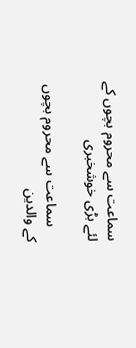سماعت سے محروم بچوں کے لئے بڑی خوشخبری

    سماعت سے محروم بچوں کے والدین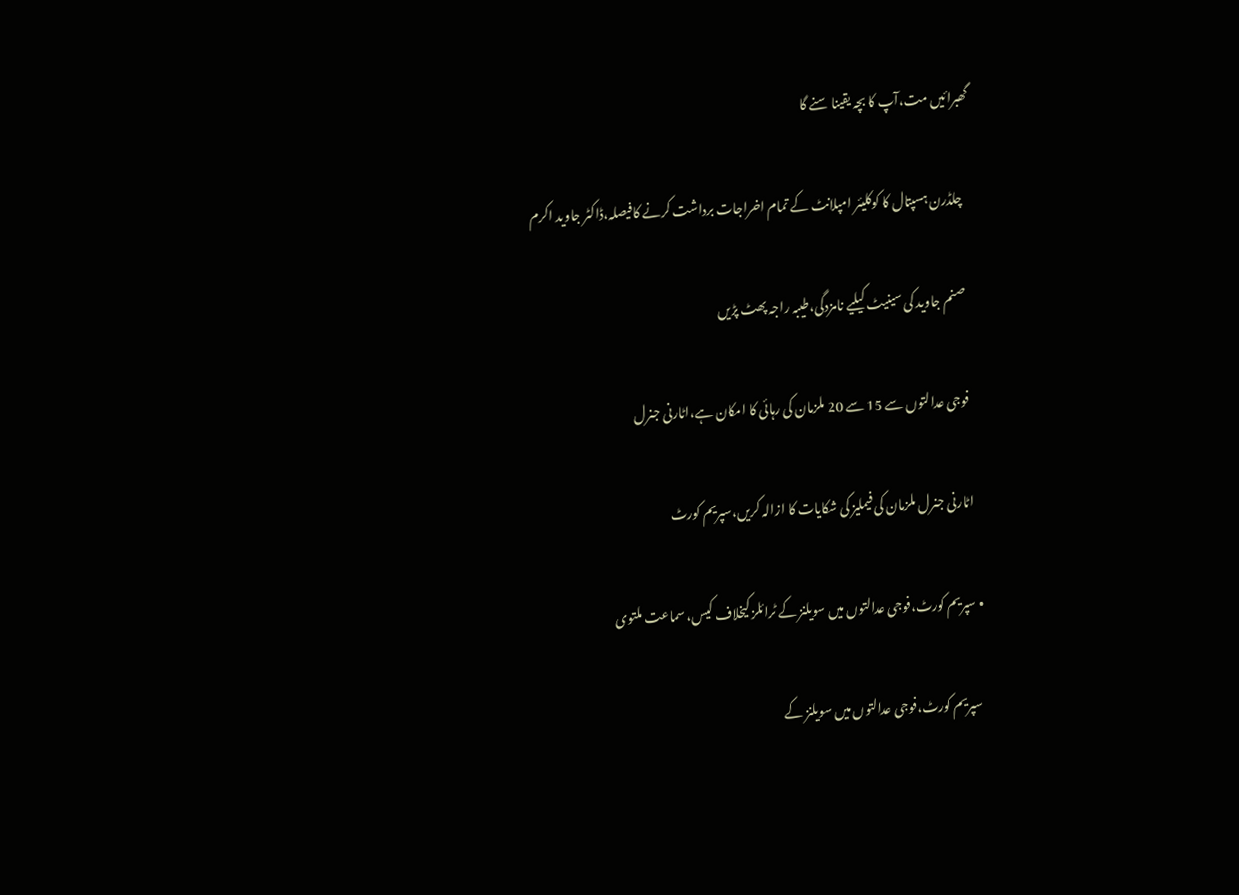گھبرائیں مت،آپ کا بچہ یقینا سنے گا

    چلڈرن ہسپتال کا کوکلیئر امپلانٹ کے تمام اخراجات برداشت کرنے کافیصلہ،ڈاکٹر جاوید اکرم

    صنم جاوید کی سینیٹ کیلیے نامزدگی،طیبہ راجہ پھٹ پڑیں

    فوجی عدالتوں سے 15 سے 20 ملزمان کی رہائی کا امکان ہے،اٹارنی جنرل

    اٹارنی جنرل ملزمان کی فیملیز کی شکایات کا ازالہ کریں،سپریم کورٹ

  • سپریم کورٹ،فوجی عدالتوں میں سویلنز کے ٹرائلز کیخلاف کیس، سماعت ملتوی

    سپریم کورٹ،فوجی عدالتوں میں سویلنز کے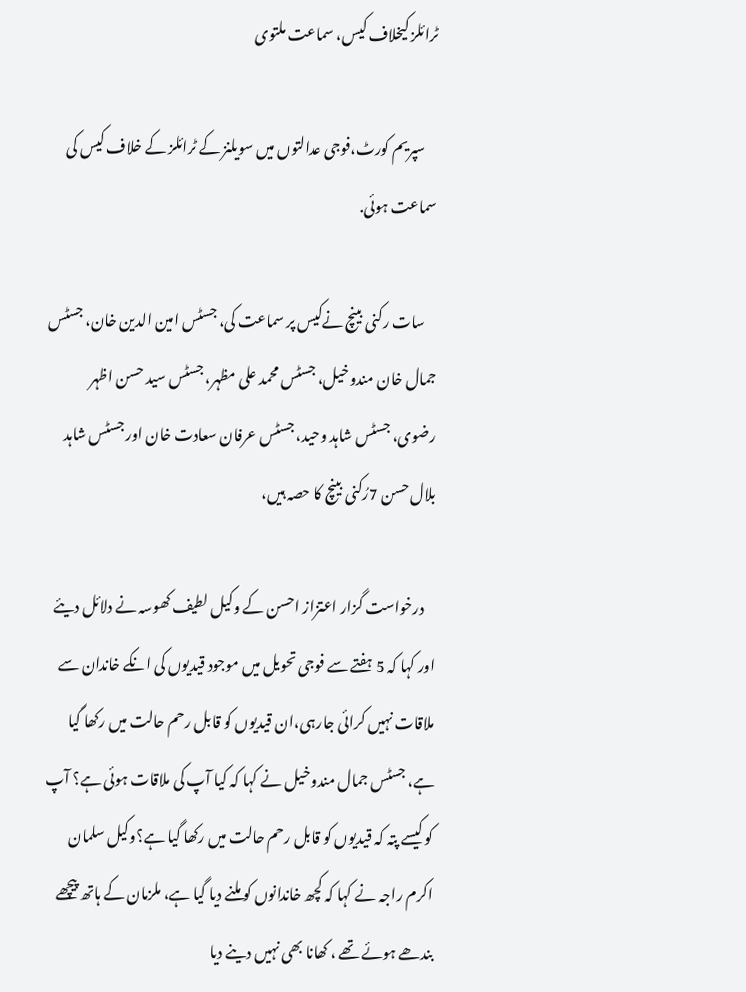ٹرائلز کیخلاف کیس، سماعت ملتوی

    سپریم کورٹ،فوجی عدالتوں میں سویلنز کے ٹرائلز کے خلاف کیس کی سماعت ہوئی.

    سات رکنی بینچ نےکیس پر سماعت کی، جسٹس امین الدین خان، جسٹس جمال خان مندوخیل، جسٹس محمد علی مظہر، جسٹس سید حسن اظہر رضوی، جسٹس شاہد وحید، جسٹس عرفان سعادت خان اور جسٹس شاہد بلال حسن 7رُکنی بینچ کا حصہ ہیں،

    درخواست گزار اعتزاز احسن کے وکیل لطیف کھوسہ نے دلائل دیئے اور کہا کہ 5 ہفتے سے فوجی تحویل میں موجود قیدیوں کی انکے خاندان سے ملاقات نہیں کرائی جارہی،ان قیدیوں کو قابل رحم حالت میں رکھا گیا ہے، جسٹس جمال مندوخیل نے کہا کہ کیا آپ کی ملاقات ہوئی ہے؟ آپ کو کیسے پتہ کہ قیدیوں کو قابل رحم حالت میں رکھا گیا ہے؟وکیل سلمان اکرم راجہ نے کہا کہ کچھ خاندانوں کو ملنے دیا گیا ہے، ملزمان کے ہاتھ پیچھے بندھے ہوئے تھے ، کھانا بھی نہیں دینے دیا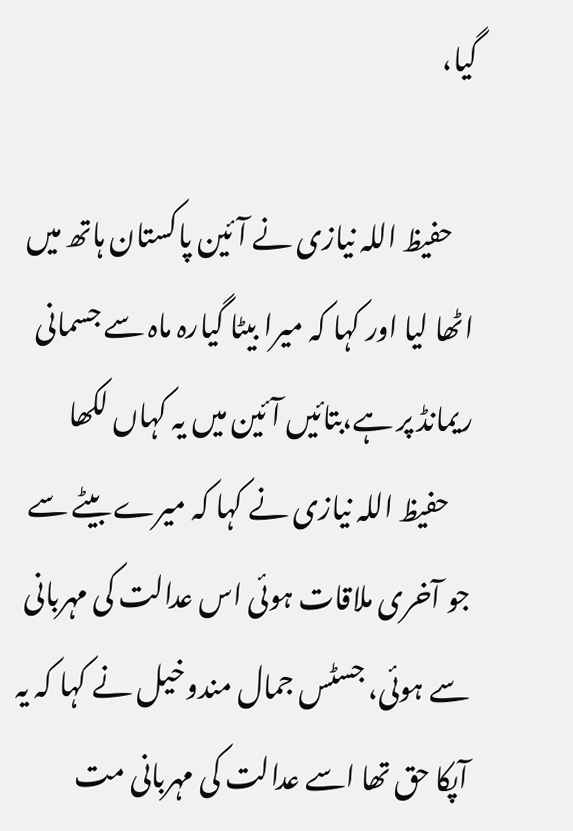گیا،

    حفیظ اللہ نیازی نے آئین پاکستان ہاتھ میں اٹھا لیا اور کہا کہ میرا بیٹا گیارہ ماہ سے جسمانی ریمانڈ پر ہے،بتائیں آئین میں یہ کہاں لکھا
    حفیظ اللہ نیازی نے کہا کہ میرے بیٹے سے جو آخری ملاقات ہوئی اس عدالت کی مہربانی سے ہوئی، جسٹس جمال مندوخیل نے کہا کہ یہ آپکا حق تھا اسے عدالت کی مہربانی مت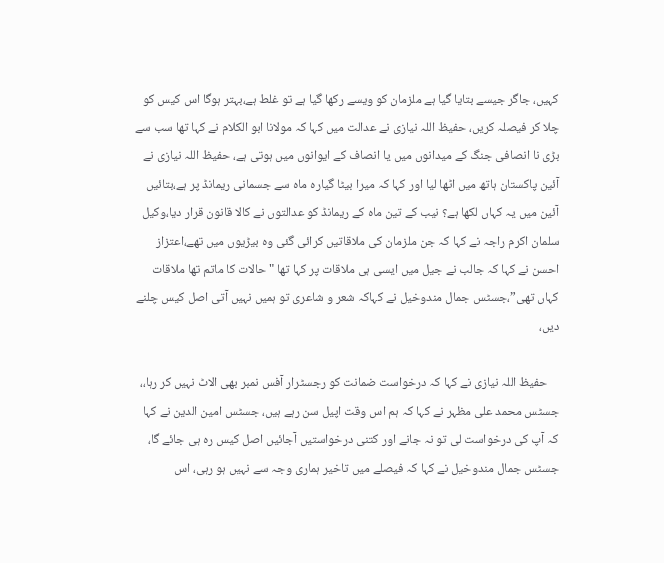کہیں، جاگر جیسے بتایا گیا ہے ملزمان کو ویسے رکھا گیا ہے تو غلط ہے،بہتر ہوگا اس کیس کو چلا کر فیصلہ کریں، حفیظ اللہ نیازی نے عدالت میں کہا کہ مولانا ابو الکلام نے کہا تھا سب سے بڑی نا انصافی جنگ کے میدانوں میں یا انصاف کے ایوانوں میں ہوتی ہے، حفیظ اللہ نیازی نے آئین پاکستان ہاتھ میں اٹھا لیا اور کہا کہ میرا بیٹا گیارہ ماہ سے جسمانی ریمانڈ پر ہے،بتائیں آئین میں یہ کہاں لکھا ہے؟ نیب کے تین ماہ کے ریمانڈ کو عدالتوں نے کالا قانون قرار دیا،وکیل سلمان اکرم راجہ نے کہا کہ جن ملزمان کی ملاقاتیں کرائی گئی وہ بیڑیوں میں تھے،اعتزاز احسن نے کہا کہ جالب نے جیل میں ایسی ہی ملاقات پر کہا تھا "حالات کا ماتم تھا ملاقات کہاں تھی”،جسٹس جمال مندوخیل نے کہاکہ شعر و شاعری تو ہمیں نہیں آتی اصل کیس چلنے دیں،

    حفیظ اللہ نیازی نے کہا کہ درخواست ضمانت کو رجسٹرار آفس نمبر بھی الاٹ نہیں کر رہا،، جسٹس محمد علی مظہر نے کہا کہ ہم اس وقت اپیل سن رہے ہیں، جسٹس امین الدین نے کہا کہ آپ کی درخواست لی تو نہ جانے اور کتنی درخواستیں آجائیں اصل کیس رہ ہی جائے گا، جسٹس جمال مندوخیل نے کہا کہ فیصلے میں تاخیر ہماری وجہ سے نہیں ہو رہی، اس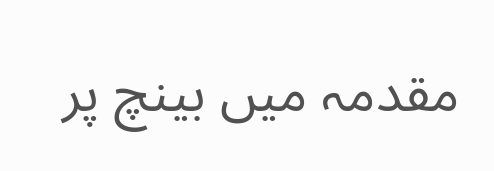مقدمہ میں بینچ پر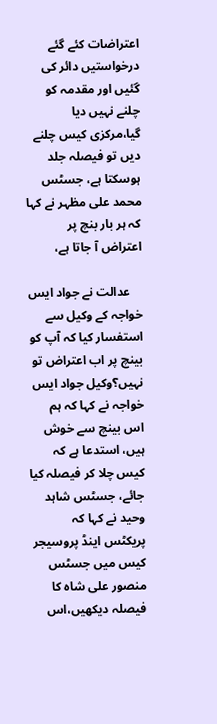اعتراضات کئے گئے درخواستیں دائر کی گئیں اور مقدمہ کو چلنے نہیں دیا گیا،مرکزی کیس چلنے دیں تو فیصلہ جلد ہوسکتا ہے، جسٹس محمد علی مظہر نے کہا کہ ہر بار بنچ پر اعتراض آ جاتا ہے،

    عدالت نے جواد ایس خواجہ کے وکیل سے استفسار کیا کہ آپ کو بینچ پر اب اعتراض تو نہیں؟وکیل جواد ایس خواجہ نے کہا کہ ہم اس بینچ سے خوش ہیں، استدعا ہے کہ کیس چلا کر فیصلہ کیا جائے، جسٹس شاہد وحید نے کہا کہ پریکٹس اینڈ پروسیجر کیس میں جسٹس منصور علی شاہ کا فیصلہ دیکھیں،اس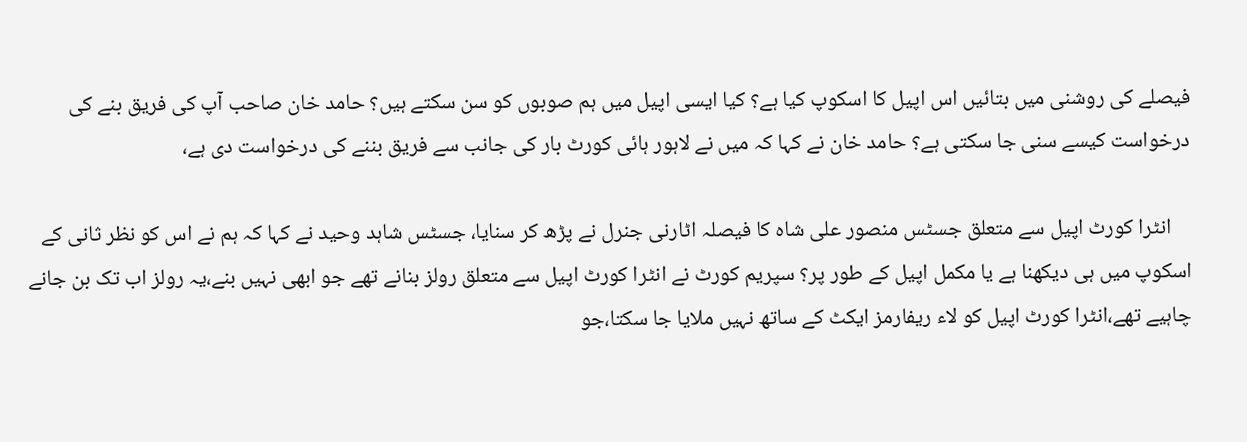فیصلے کی روشنی میں بتائیں اس اپیل کا اسکوپ کیا ہے؟ کیا ایسی اپیل میں ہم صوبوں کو سن سکتے ہیں؟ حامد خان صاحب آپ کی فریق بنے کی درخواست کیسے سنی جا سکتی ہے؟ حامد خان نے کہا کہ میں نے لاہور ہائی کورٹ بار کی جانب سے فریق بننے کی درخواست دی ہے،

    انٹرا کورٹ اپیل سے متعلق جسٹس منصور علی شاہ کا فیصلہ اٹارنی جنرل نے پڑھ کر سنایا، جسٹس شاہد وحید نے کہا کہ ہم نے اس کو نظر ثانی کے اسکوپ میں ہی دیکھنا ہے یا مکمل اپیل کے طور پر؟ سپریم کورٹ نے انٹرا کورٹ اپیل سے متعلق رولز بنانے تھے جو ابھی نہیں بنے،یہ رولز اب تک بن جانے چاہیے تھے،انٹرا کورٹ اپیل کو لاء ریفارمز ایکٹ کے ساتھ نہیں ملایا جا سکتا،جو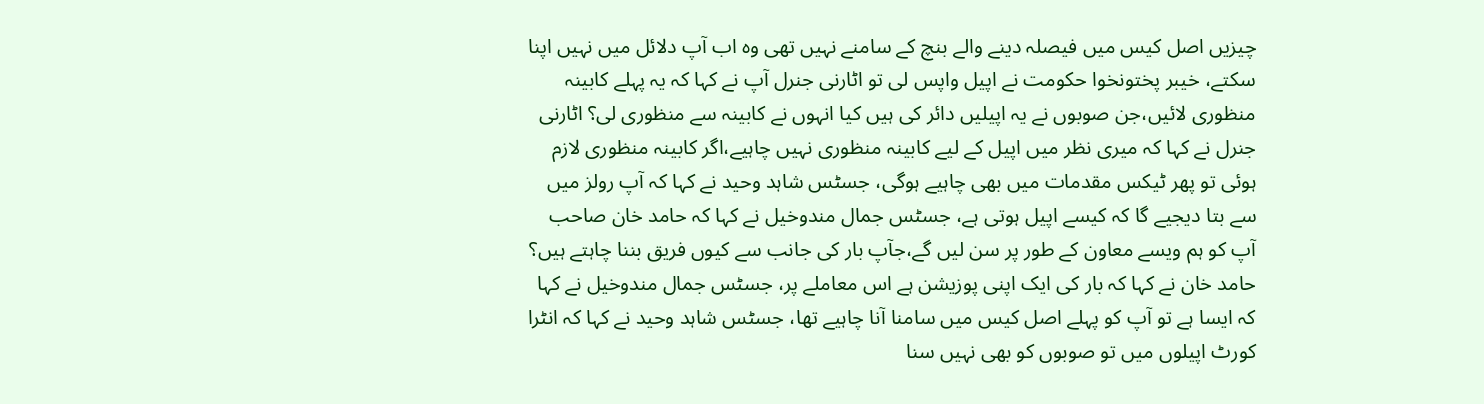چیزیں اصل کیس میں فیصلہ دینے والے بنچ کے سامنے نہیں تھی وہ اب آپ دلائل میں نہیں اپنا سکتے، خیبر پختونخوا حکومت نے اپیل واپس لی تو اٹارنی جنرل آپ نے کہا کہ یہ پہلے کابینہ منظوری لائیں،جن صوبوں نے یہ اپیلیں دائر کی ہیں کیا انہوں نے کابینہ سے منظوری لی؟ اٹارنی جنرل نے کہا کہ میری نظر میں اپیل کے لیے کابینہ منظوری نہیں چاہیے،اگر کابینہ منظوری لازم ہوئی تو پھر ٹیکس مقدمات میں بھی چاہیے ہوگی، جسٹس شاہد وحید نے کہا کہ آپ رولز میں سے بتا دیجیے گا کہ کیسے اپیل ہوتی ہے، جسٹس جمال مندوخیل نے کہا کہ حامد خان صاحب آپ کو ہم ویسے معاون کے طور پر سن لیں گے،جآپ بار کی جانب سے کیوں فریق بننا چاہتے ہیں؟ حامد خان نے کہا کہ بار کی ایک اپنی پوزیشن ہے اس معاملے پر، جسٹس جمال مندوخیل نے کہا کہ ایسا ہے تو آپ کو پہلے اصل کیس میں سامنا آنا چاہیے تھا، جسٹس شاہد وحید نے کہا کہ انٹرا کورٹ اپیلوں میں تو صوبوں کو بھی نہیں سنا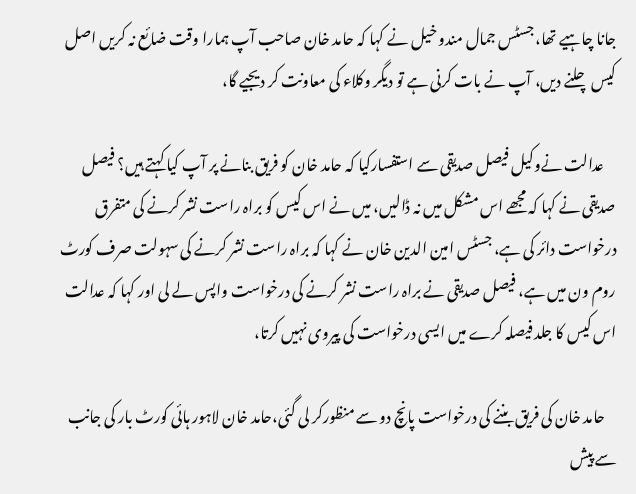جانا چاہیے تھا، جسٹس جمال مندو خیل نے کہا کہ حامد خان صاحب آپ ہمارا وقت ضائع نہ کریں اصل کیس چلنے دیں، آپ نے بات کرنی ہے تو دیگر وکلاء کی معاونت کر دیجیے گا،

    عدالت نےوکیل فیصل صدیقی سے استفسارکیا کہ حامد خان کو فریق بنانے پر آپ کیا کہتے ہیں؟ فیصل صدیقی نے کہا کہ مجھے اس مشکل میں نہ ڈالیں، میں نے اس کیس کو براہ راست نشر کرنے کی متفرق درخواست دائر کی ہے، جسٹس امین الدین خان نے کہا کہ براہ راست نشر کرنے کی سہولت صرف کورٹ روم ون میں ہے، فیصل صدیقی نے براہ راست نشر کرنے کی درخواست واپس لے لی اور کہا کہ عدالت اس کیس کا جلد فیصلہ کرے میں ایسی درخواست کی پیروی نہیں کرتا،

    حامد خان کی فریق بننے کی درخواست پانچ دو سے منظورکر لی گئی،حامد خان لاہور ہائی کورٹ بار کی جانب سے پیش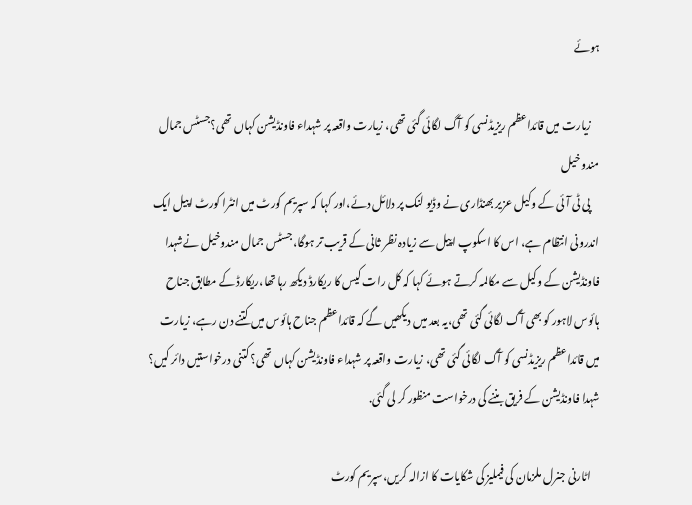ہوئے

    زیارت میں قائداعظم ریزیڈنسی کو آگ لگائی گئی تھی، زیارت واقعہ پر شہداء فاونڈیشن کہاں تھی؟جسٹس جمال مندوخیل
    پی ٹی آئی کے وکیل عزیر بھنڈاری نے وڈیو لنک پر دلائل دئے،اور کہا کہ سپریم کورٹ میں انٹرا کورٹ اپیل ایک اندرونی انتظام ہے، اس کا اسکوپ اپیل سے زیادہ نظر ثانی کے قریب تر ہوگا، جسٹس جمال مندوخیل نےشہدا فاونڈیشن کے وکیل سے مکالمہ کرتے ہوئے کہا کہ کل رات کیس کا ریکارڈ دیکھ رہا تھا،ریکارڈ کے مطابق جناح ہائوس لاہور کو بھی آگ لگائی گئی تھی،یہ بعد میں دیکھیں گے کہ قائداعظم جناح ہائوس میں کتنے دن رہے، زیارت میں قائداعظم ریزیڈنسی کو آگ لگائی گئی تھی، زیارت واقعہ پر شہداء فاونڈیشن کہاں تھی؟ کتنی درخواستیں دائر کیں؟ شہدا فاونڈیشن کے فریق بننے کی درخواست منظور کر لی گئی.

    اٹارنی جنرل ملزمان کی فیملیز کی شکایات کا ازالہ کریں،سپریم کورٹ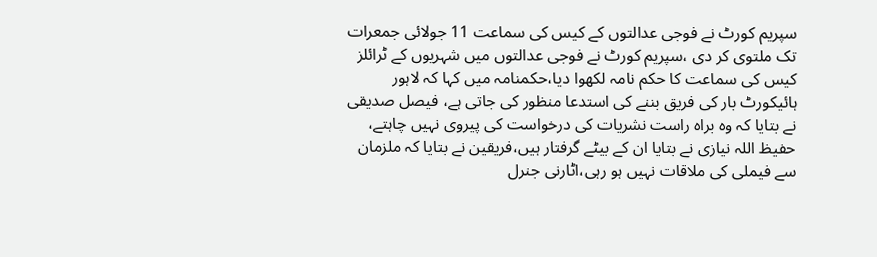سپریم کورٹ نے فوجی عدالتوں کے کیس کی سماعت 11 جولائی جمعرات تک ملتوی کر دی ،سپریم کورٹ نے فوجی عدالتوں میں شہریوں کے ٹرائلز کیس کی سماعت کا حکم نامہ لکھوا دیا،حکمنامہ میں کہا کہ لاہور ہائیکورٹ بار کی فریق بننے کی استدعا منظور کی جاتی ہے، فیصل صدیقی نے بتایا کہ وہ براہ راست نشریات کی درخواست کی پیروی نہیں چاہتے، حفیظ اللہ نیازی نے بتایا ان کے بیٹے گرفتار ہیں،فریقین نے بتایا کہ ملزمان سے فیملی کی ملاقات نہیں ہو رہی،اٹارنی جنرل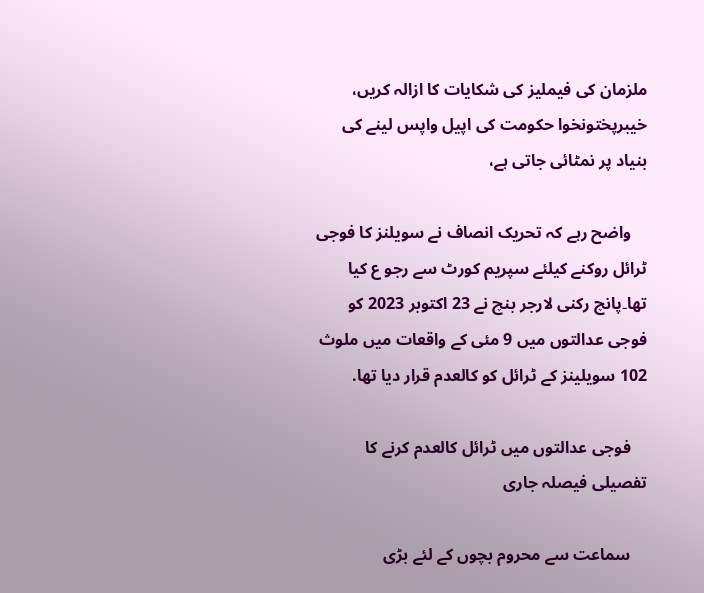ملزمان کی فیملیز کی شکایات کا ازالہ کریں، خیبرپختونخوا حکومت کی اپیل واپس لینے کی بنیاد پر نمٹائی جاتی ہے،

    واضح رہے کہ تحریک انصاف نے سویلنز کا فوجی ٹرائل روکنے کیلئے سپریم کورٹ سے رجو ع کیا تھا۔پانچ رکنی لارجر بنچ نے 23 اکتوبر 2023 کو فوجی عدالتوں میں 9 مئی کے واقعات میں ملوث 102 سویلینز کے ٹرائل کو کالعدم قرار دیا تھا.

    فوجی عدالتوں میں ٹرائل کالعدم کرنے کا تفصیلی فیصلہ جاری

    سماعت سے محروم بچوں کے لئے بڑی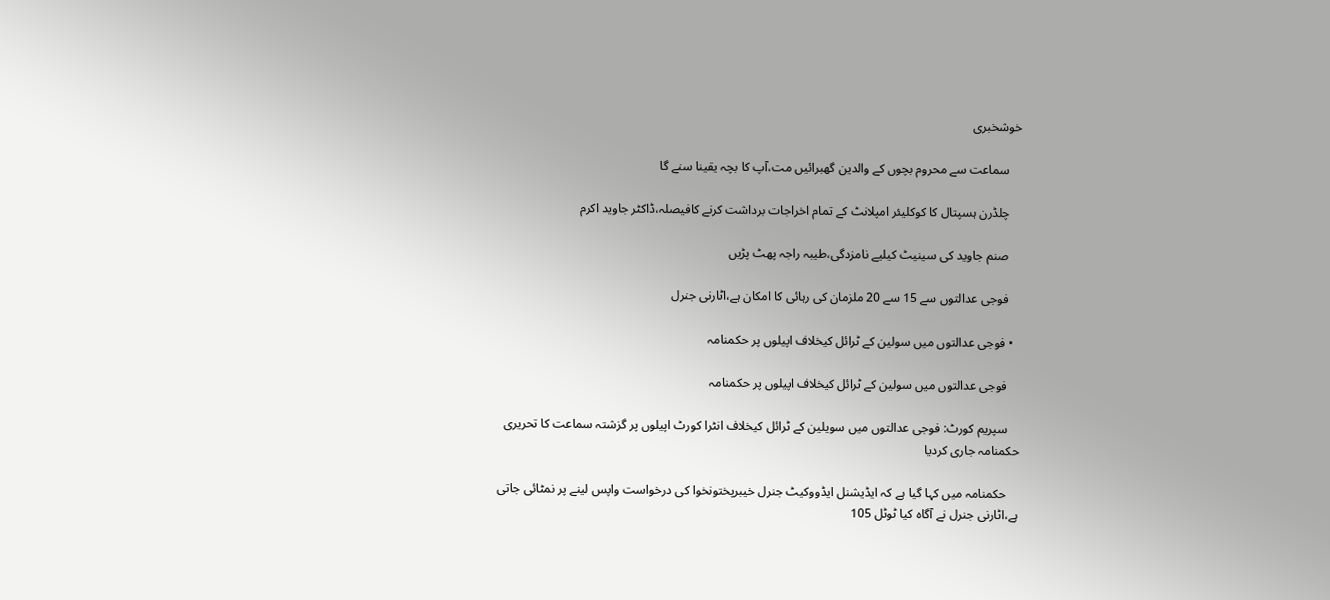خوشخبری

    سماعت سے محروم بچوں کے والدین گھبرائیں مت،آپ کا بچہ یقینا سنے گا

    چلڈرن ہسپتال کا کوکلیئر امپلانٹ کے تمام اخراجات برداشت کرنے کافیصلہ،ڈاکٹر جاوید اکرم

    صنم جاوید کی سینیٹ کیلیے نامزدگی،طیبہ راجہ پھٹ پڑیں

    فوجی عدالتوں سے 15 سے 20 ملزمان کی رہائی کا امکان ہے،اٹارنی جنرل

  • فوجی عدالتوں میں سولین کے ٹرائل کیخلاف اپیلوں پر حکمنامہ

    فوجی عدالتوں میں سولین کے ٹرائل کیخلاف اپیلوں پر حکمنامہ

    سپریم کورٹ: فوجی عدالتوں میں سویلین کے ٹرائل کیخلاف انٹرا کورٹ اپیلوں پر گزشتہ سماعت کا تحریری حکمنامہ جاری کردیا

    حکمنامہ میں کہا گیا ہے کہ ایڈیشنل ایڈووکیٹ جنرل خیبرپختونخوا کی درخواست واپس لینے پر نمٹائی جاتی ہے،اٹارنی جنرل نے آگاہ کیا ٹوٹل 105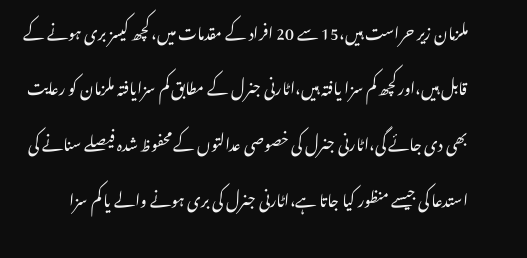ملزمان زیر حراست ہیں،15 سے 20 افراد کے مقدمات میں، کچھ کیسز بری ہونے کے قابل ہیں،اور کچھ کم سزا یافتہ ہیں،اٹارنی جنرل کے مطابق کم سزایافتہ ملزمان کو رعایت بھی دی جائے گی،اٹارنی جنرل کی خصوصی عدالتوں کے محفوظ شدہ فیصلے سنانے کی استدعا کی جیسے منظور کیا جاتا ہے،اٹارنی جنرل کی بری ہونے والے یا کم سزا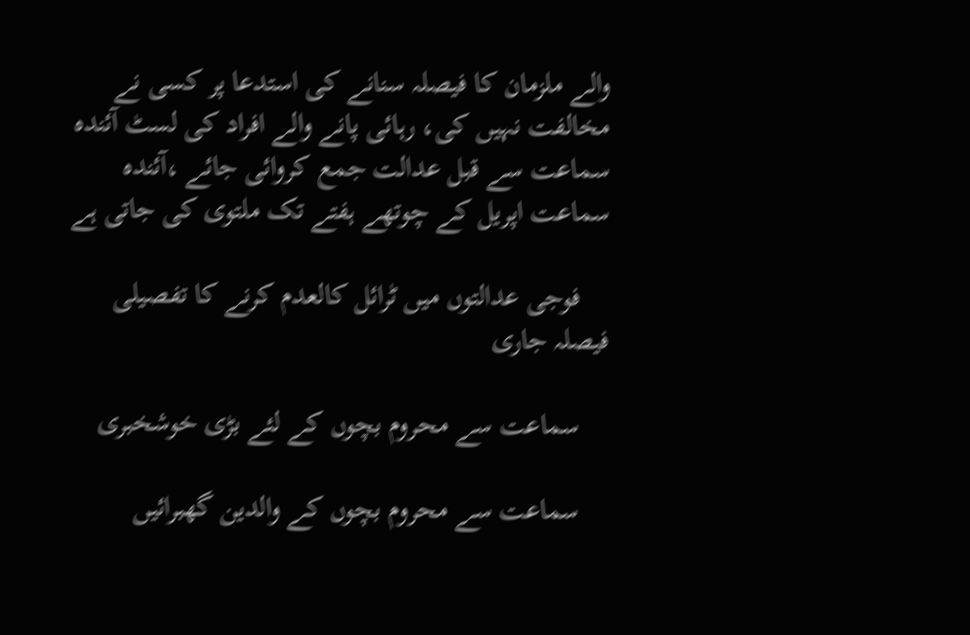والے ملزمان کا فیصلہ سنانے کی استدعا پر کسی نے مخالفت نہیں کی، رہائی پانے والے افراد کی لسٹ آئندہ سماعت سے قبل عدالت جمع کروائی جائے ،آئندہ سماعت اپریل کے چوتھے ہفتے تک ملتوی کی جاتی ہے

    فوجی عدالتوں میں ٹرائل کالعدم کرنے کا تفصیلی فیصلہ جاری

    سماعت سے محروم بچوں کے لئے بڑی خوشخبری

    سماعت سے محروم بچوں کے والدین گھبرائیں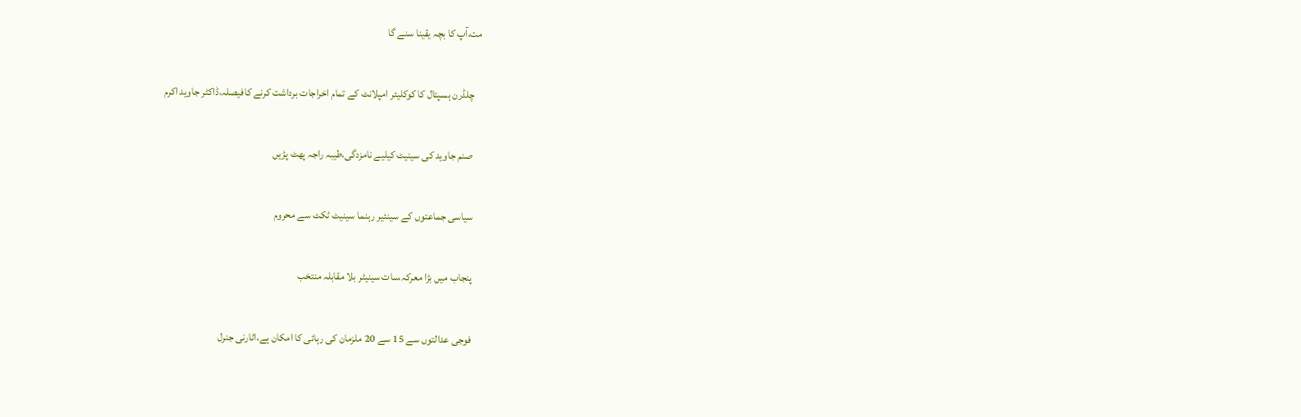مت،آپ کا بچہ یقینا سنے گا

    چلڈرن ہسپتال کا کوکلیئر امپلانٹ کے تمام اخراجات برداشت کرنے کافیصلہ،ڈاکٹر جاوید اکرم

    صنم جاوید کی سینیٹ کیلیے نامزدگی،طیبہ راجہ پھٹ پڑیں

    سیاسی جماعتوں کے سینئیر رہنما سینیٹ ٹکٹ سے محروم

    پنجاب میں بڑا معرکہ،سات سینیٹر بلا مقابلہ منتخب

    فوجی عدالتوں سے 15 سے 20 ملزمان کی رہائی کا امکان ہے،اٹارنی جنرل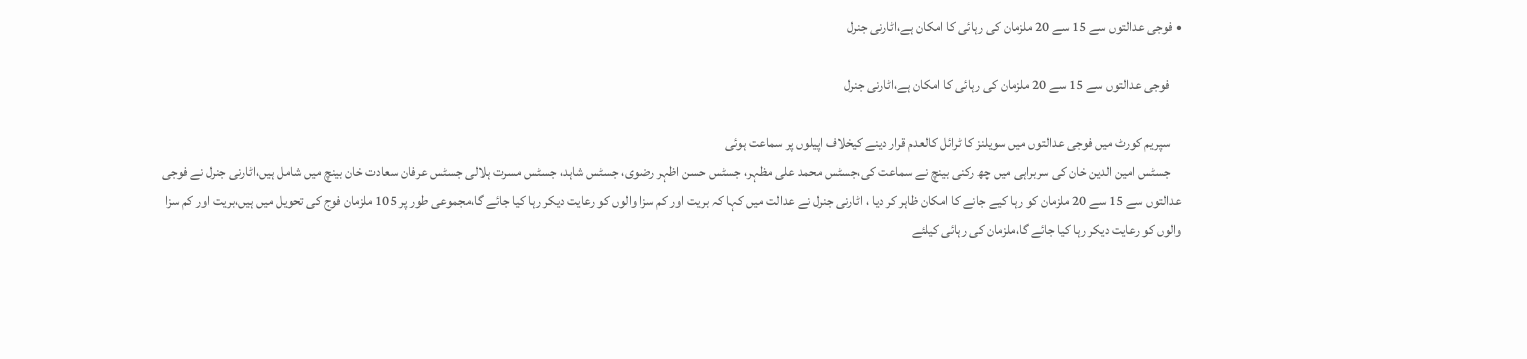• فوجی عدالتوں سے 15 سے 20 ملزمان کی رہائی کا امکان ہے،اٹارنی جنرل

    فوجی عدالتوں سے 15 سے 20 ملزمان کی رہائی کا امکان ہے،اٹارنی جنرل

    سپریم کورٹ میں فوجی عدالتوں میں سویلنز کا ٹرائل کالعدم قرار دینے کیخلاف اپیلوں پر سماعت ہوئی
    جسٹس امین الدین خان کی سربراہی میں چھ رکنی بینچ نے سماعت کی،جسٹس محمد علی مظہر، جسٹس حسن اظہر رضوی، جسٹس شاہد، جسٹس مسرت ہلالی جسٹس عرفان سعادت خان بینچ میں شامل ہیں،اٹارنی جنرل نے فوجی عدالتوں سے 15 سے 20 ملزمان کو رہا کیے جانے کا امکان ظاہر کر دیا ، اٹارنی جنرل نے عدالت میں کہا کہ بریت اور کم سزا والوں کو رعایت دیکر رہا کیا جائے گا،مجموعی طور پر 105 ملزمان فوج کی تحویل میں ہیں،بریت اور کم سزا والوں کو رعایت دیکر رہا کیا جائے گا،ملزمان کی رہائی کیلئے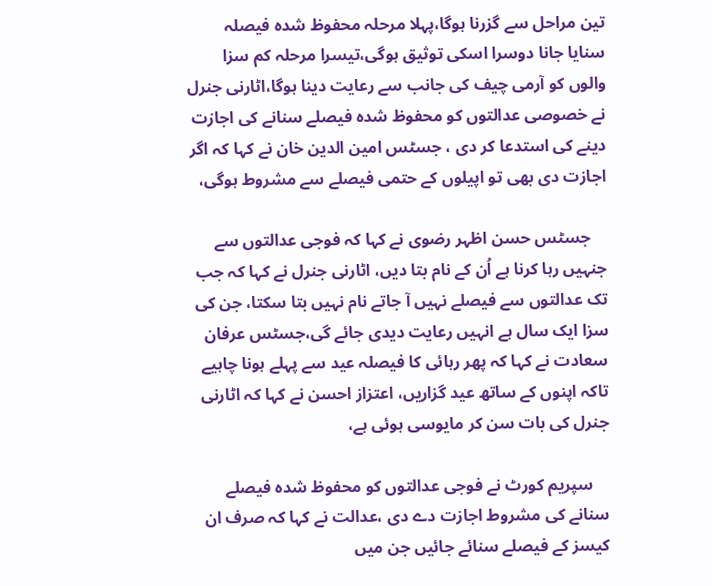تین مراحل سے گزرنا ہوگا،پہلا مرحلہ محفوظ شدہ فیصلہ سنایا جانا دوسرا اسکی توثیق ہوگی،تیسرا مرحلہ کم سزا والوں کو آرمی چیف کی جانب سے رعایت دینا ہوگا،اٹارنی جنرل نے خصوصی عدالتوں کو محفوظ شدہ فیصلے سنانے کی اجازت دینے کی استدعا کر دی ، جسٹس امین الدین خان نے کہا کہ اگر اجازت دی بھی تو اپیلوں کے حتمی فیصلے سے مشروط ہوگی،

    جسٹس حسن اظہر رضوی نے کہا کہ فوجی عدالتوں سے جنہیں رہا کرنا ہے اُن کے نام بتا دیں، اٹارنی جنرل نے کہا کہ جب تک عدالتوں سے فیصلے نہیں آ جاتے نام نہیں بتا سکتا، جن کی سزا ایک سال ہے انہیں رعایت دیدی جائے گی،جسٹس عرفان سعادت نے کہا کہ پھر رہائی کا فیصلہ عید سے پہلے ہونا چاہیے تاکہ اپنوں کے ساتھ عید گزاریں، اعتزاز احسن نے کہا کہ اٹارنی جنرل کی بات سن کر مایوسی ہوئی ہے،

    سپریم کورٹ نے فوجی عدالتوں کو محفوظ شدہ فیصلے سنانے کی مشروط اجازت دے دی ،عدالت نے کہا کہ صرف ان کیسز کے فیصلے سنائے جائیں جن میں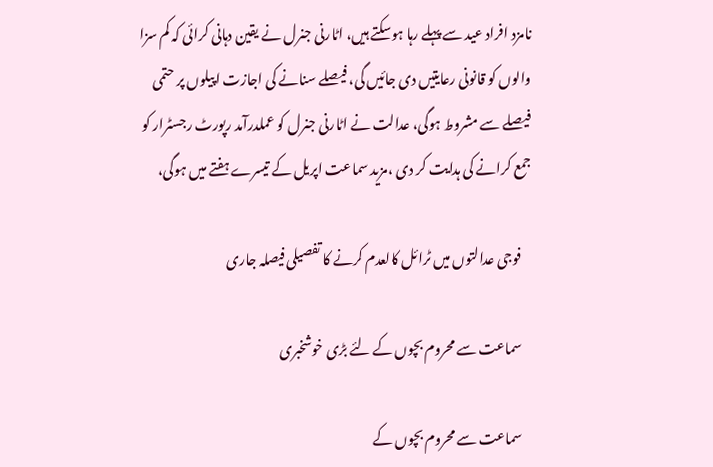نامزد افراد عید سے پہلے رہا ہوسکتے ہیں، اٹارنی جنرل نے یقین دہانی کرائی کہ کم سزا والوں کو قانونی رعایتیں دی جائیں گی، فیصلے سنانے کی اجازت اپیلوں پر حتمی فیصلے سے مشروط ہوگی، عدالت نے اٹارنی جنرل کو عملدرآمد رپورٹ رجسٹرار کو جمع کرانے کی ہدایت کر دی ،مزید سماعت اپریل کے تیسرے ہفتے میں ہوگی،

    فوجی عدالتوں میں ٹرائل کالعدم کرنے کا تفصیلی فیصلہ جاری

    سماعت سے محروم بچوں کے لئے بڑی خوشخبری

    سماعت سے محروم بچوں کے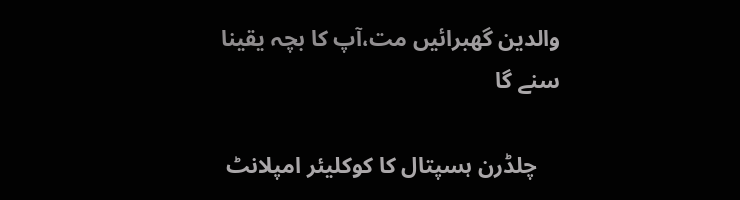والدین گھبرائیں مت،آپ کا بچہ یقینا سنے گا

    چلڈرن ہسپتال کا کوکلیئر امپلانٹ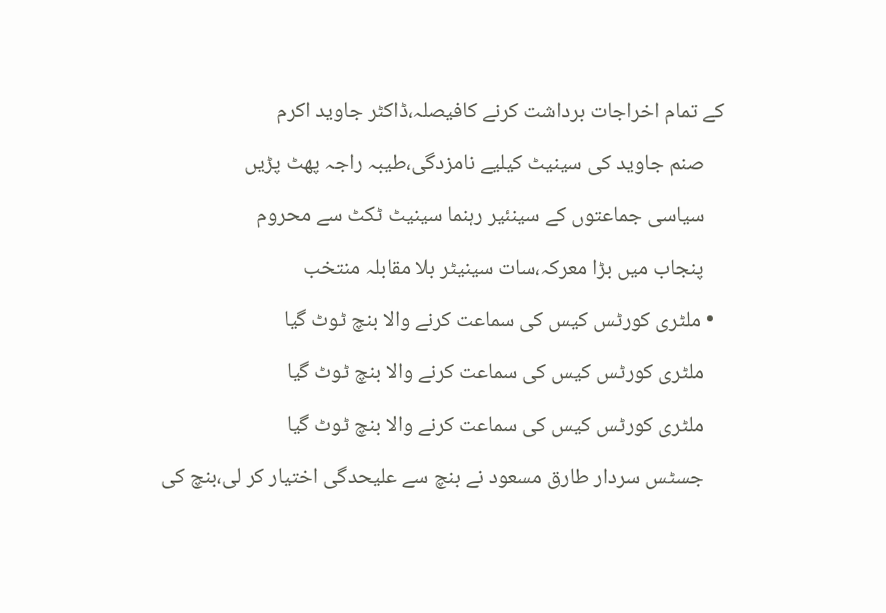کے تمام اخراجات برداشت کرنے کافیصلہ،ڈاکٹر جاوید اکرم

    صنم جاوید کی سینیٹ کیلیے نامزدگی،طیبہ راجہ پھٹ پڑیں

    سیاسی جماعتوں کے سینئیر رہنما سینیٹ ٹکٹ سے محروم

    پنجاب میں بڑا معرکہ،سات سینیٹر بلا مقابلہ منتخب

  • ملٹری کورٹس کیس کی سماعت کرنے والا بنچ ٹوٹ گیا

    ملٹری کورٹس کیس کی سماعت کرنے والا بنچ ٹوٹ گیا

    ملٹری کورٹس کیس کی سماعت کرنے والا بنچ ٹوٹ گیا

    جسٹس سردار طارق مسعود نے بنچ سے علیحدگی اختیار کر لی،بنچ کی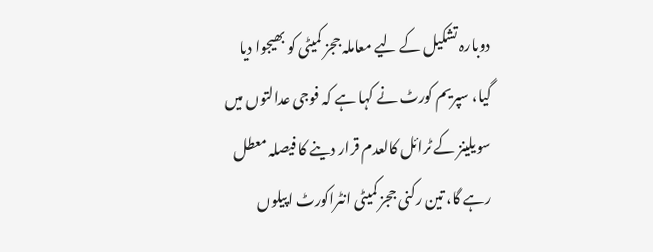دوبارہ تشکیل کے لیے معاملہ ججز کمیٹی کو بھیجوا دیا گیا، سپریم کورٹ نے کہا ہے کہ فوجی عدالتوں میں سویلینز کے ٹرائل کالعدم قرار دینے کا فیصلہ معطل رہے گا، تین رکنی ججز کمیٹی انٹراکورٹ اپیلوں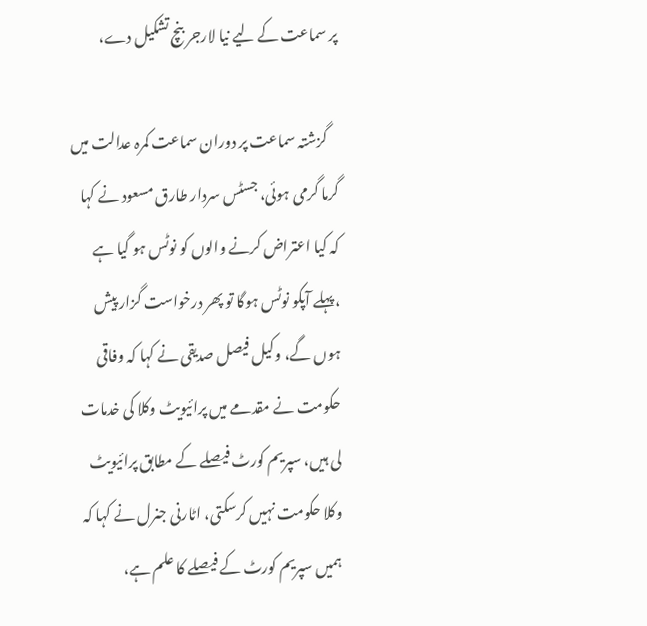پر سماعت کے لیے نیا لارجر بنچ تشکیل دے،

    گزشتہ سماعت پر دوران سماعت کمرہ عدالت میں گرما گرمی ہوئی، جسٹس سردار طارق مسعود نے کہا کہ کیا اعتراض کرنے والوں کو نوٹس ہو گیا ہے ،پہلے آپکو نوٹس ہوگا تو پھر درخواست گزار پیش ہوں گے، وکیل فیصل صدیقی نے کہا کہ وفاقی حکومت نے مقدمے میں پرائیویٹ وکلا کی خدمات لی ہیں، سپریم کورٹ فیصلے کے مطابق پرائیویٹ وکلا حکومت نہیں کرسکتی، اٹارنی جنرل نے کہا کہ ہمیں سپریم کورٹ کے فیصلے کا علم ہے،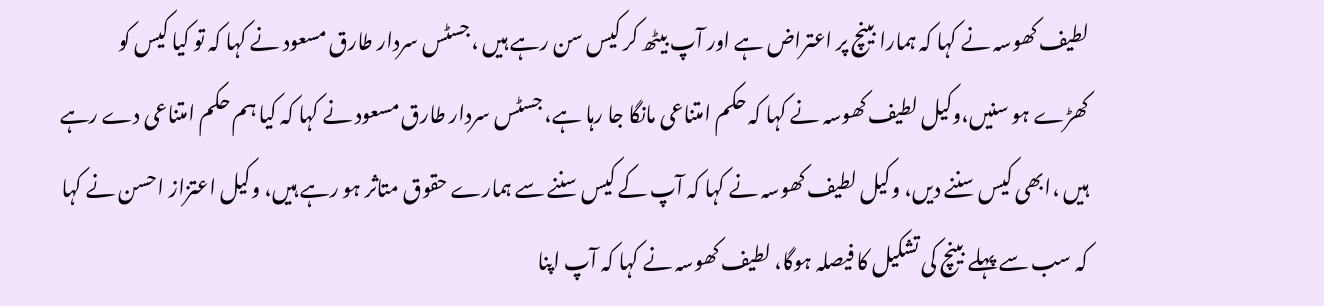لطیف کھوسہ نے کہا کہ ہمارا بینچ پر اعتراض ہے اور آپ بیٹھ کر کیس سن رہے ہیں ،جسٹس سردار طارق مسعود نے کہا کہ تو کیا کیس کو کھڑے ہو سنیں،وکیل لطیف کھوسہ نے کہا کہ حکم امتناعی مانگا جا رہا ہے، جسٹس سردار طارق مسعود نے کہا کہ کیا ہم حکم امتناعی دے رہے ہیں ،ابھی کیس سننے دیں، وکیل لطیف کھوسہ نے کہا کہ آپ کے کیس سننے سے ہمارے حقوق متاثر ہو رہے ہیں، وکیل اعتزاز احسن نے کہا کہ سب سے پہلے بینچ کی تشکیل کا فیصلہ ہوگا، لطیف کھوسہ نے کہا کہ آپ اپنا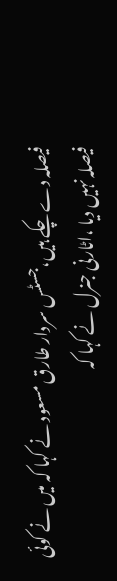فیصلہ دے چکے ہیں،جسٹس سردار طارق مسعود نے کہا کہ میں نے کوئی فیصلہ نہیں دیا ،اٹارنی جنرل نے کہا کہ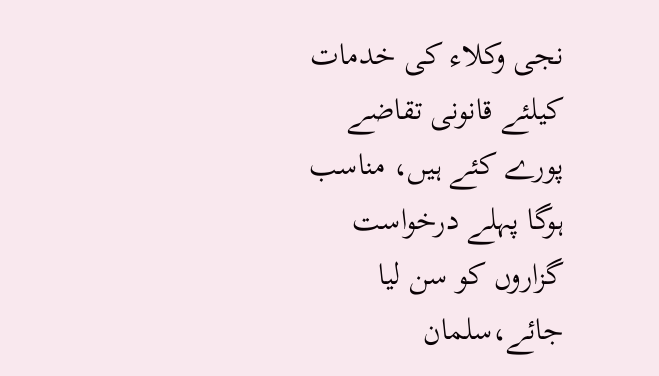نجی وکلاء کی خدمات کیلئے قانونی تقاضے پورے کئے ہیں، مناسب ہوگا پہلے درخواست گزاروں کو سن لیا جائے،سلمان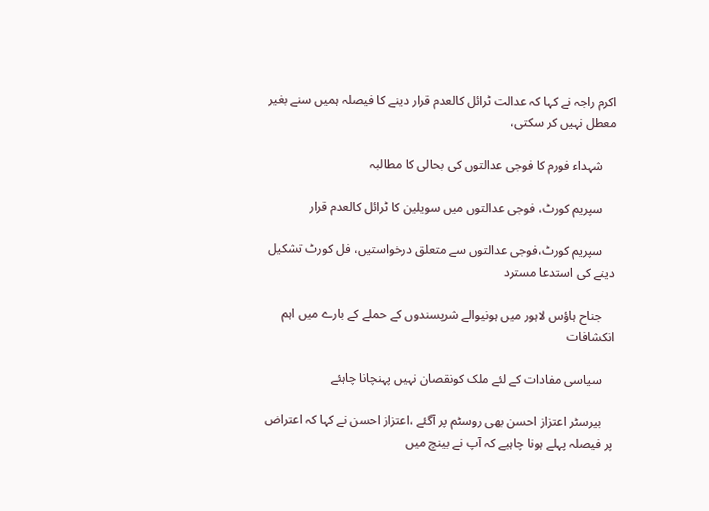اکرم راجہ نے کہا کہ عدالت ٹرائل کالعدم قرار دینے کا فیصلہ ہمیں سنے بغیر معطل نہیں کر سکتی،

    شہداء فورم کا فوجی عدالتوں کی بحالی کا مطالبہ

    سپریم کورٹ، فوجی عدالتوں میں سویلین کا ٹرائل کالعدم قرار

    سپریم کورٹ،فوجی عدالتوں سے متعلق درخواستیں، فل کورٹ تشکیل دینے کی استدعا مسترد

    جناح ہاؤس لاہور میں ہونیوالے شرپسندوں کے حملے کے بارے میں اہم انکشافات

    سیاسی مفادات کے لئے ملک کونقصان نہیں پہنچانا چاہئے

    بیرسٹر اعتزاز احسن بھی روسٹم پر آگئے ،اعتزاز احسن نے کہا کہ اعتراض پر فیصلہ پہلے ہونا چاہیے کہ آپ نے بینچ میں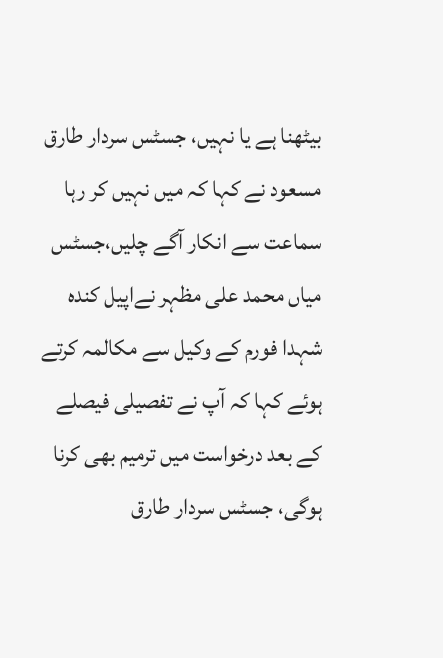بیٹھنا ہے یا نہیں، جسٹس سردار طارق مسعود نے کہا کہ میں نہیں کر رہا سماعت سے انکار آگے چلیں،جسٹس میاں محمد علی مظہر نےاپیل کندہ شہدا فورم کے وکیل سے مکالمہ کرتے ہوئے کہا کہ آپ نے تفصیلی فیصلے کے بعد درخواست میں ترمیم بھی کرنا ہوگی، جسٹس سردار طارق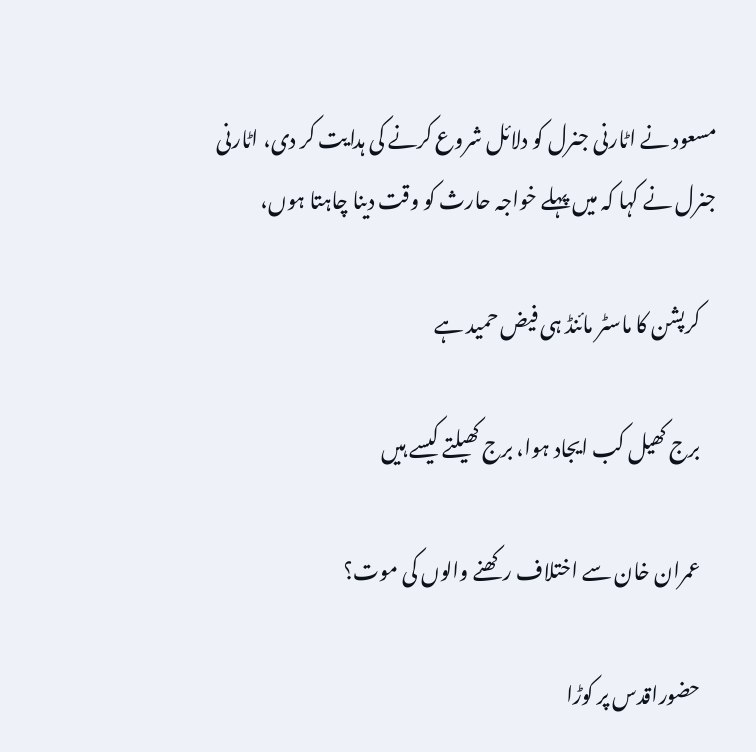مسعود نے اٹارنی جنرل کو دلائل شروع کرنے کی ہدایت کر دی، اٹارنی جنرل نے کہا کہ میں پہلے خواجہ حارث کو وقت دینا چاہتا ہوں،

    کرپشن کا ماسٹر مائنڈ ہی فیض حمید ہے

    برج کھیل کب ایجاد ہوا، برج کھیلتے کیسے ہیں

    عمران خان سے اختلاف رکھنے والوں کی موت؟

    حضوراقدس پر کوڑا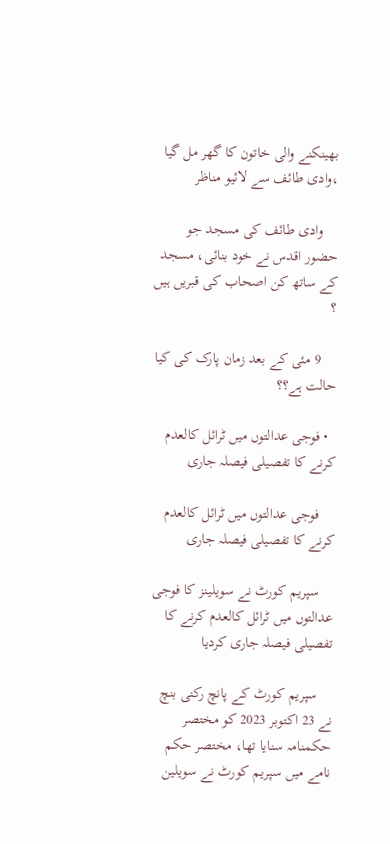بھینکنے والی خاتون کا گھر مل گیا ،وادی طائف سے لائیو مناظر

    وادی طائف کی مسجد جو حضور اقدس نے خود بنائی، مسجد کے ساتھ کن اصحاب کی قبریں ہیں ؟

    9 مئی کے بعد زمان پارک کی کیا حالت ہے؟؟

  • فوجی عدالتوں میں ٹرائل کالعدم کرنے کا تفصیلی فیصلہ جاری

    فوجی عدالتوں میں ٹرائل کالعدم کرنے کا تفصیلی فیصلہ جاری

    سپریم کورٹ نے سویلینز کا فوجی عدالتوں میں ٹرائل کالعدم کرنے کا تفصیلی فیصلہ جاری کردیا

    سپریم کورٹ کے پانچ رکنی بنچ نے 23 اکتوبر 2023 کو مختصر حکمنامہ سنایا تھا، مختصر حکم نامے میں سپریم کورٹ نے سویلین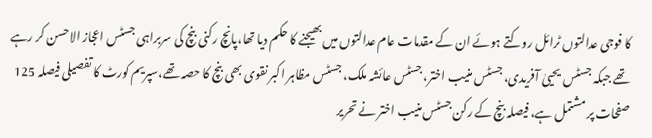کا فوجی عدالتوں ٹرائل روکتے ہوئے ان کے مقدمات عام عدالتوں میں بھیجنے کا حکم دیا تھا،پانچ رکنی بنچ کی سربراہی جسٹس اعجاز الاحسن کر رہے تھے جبکہ جسٹس یحییٰ آفریدی، جسٹس منیب اختر، جسٹس عائشہ ملک، جسٹس مظاہر اکبر نقوی بھی بنچ کا حصہ تھے،سپریم کورٹ کا تفصیلی فیصلہ 125 صفحات پر مشتمل ہے، فیصلہ بنچ کے رکن جسٹس منیب اختر نے تحریر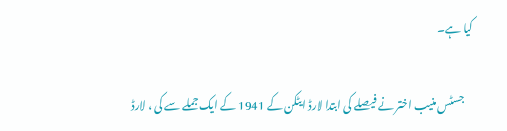کیا ہے۔

    جسٹس منیب اختر نے فیصلے کی ابتدا لارڈ ایٹکن کے 1941 کے ایک جملے سے کی ، لارڈ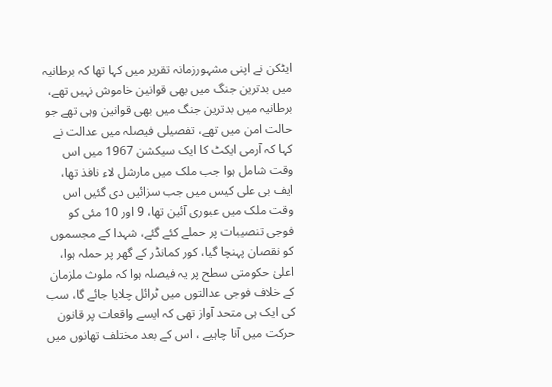ایٹکن نے اپنی مشہورزمانہ تقریر میں کہا تھا کہ برطانیہ میں بدترین جنگ میں بھی قوانین خاموش نہیں تھے، برطانیہ میں بدترین جنگ میں بھی قوانین وہی تھے جو حالت امن میں تھے، تفصیلی فیصلہ میں عدالت نے کہا کہ آرمی ایکٹ کا ایک سیکشن 1967 میں اس وقت شامل ہوا جب ملک میں مارشل لاء نافذ تھا، ایف بی علی کیس میں جب سزائیں دی گئیں اس وقت ملک میں عبوری آئین تھا، 9 اور 10 مئی کو فوجی تنصیبات پر حملے کئے گئے، شہدا کے مجسموں کو نقصان پہنچا گیا، کور کمانڈر کے گھر پر حملہ ہوا، اعلیٰ حکومتی سطح پر یہ فیصلہ ہوا کہ ملوث ملزمان کے خلاف فوجی عدالتوں میں ٹرائل چلایا جائے گا، سب کی ایک ہی متحد آواز تھی کہ ایسے واقعات پر قانون حرکت میں آنا چاہیے ، اس کے بعد مختلف تھانوں میں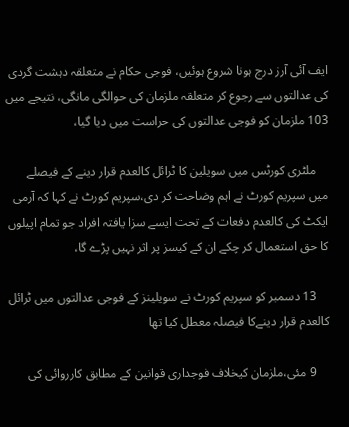ایف آئی آرز درج ہونا شروع ہوئیں، فوجی حکام نے متعلقہ دہشت گردی کی عدالتوں سے رجوع کر متعلقہ ملزمان کی حوالگی مانگی، نتیجے میں 103 ملزمان کو فوجی عدالتوں کی حراست میں دیا گیا،

    ملٹری کورٹس میں سویلین کا ٹرائل کالعدم قرار دینے کے فیصلے میں سپریم کورٹ نے اہم وضاحت کر دی،سپریم کورٹ نے کہا کہ آرمی ایکٹ کی کالعدم دفعات کے تحت ایسے سزا یافتہ افراد جو تمام اپیلوں کا حق استعمال کر چکے ان کے کیسز پر اثر نہیں پڑے گا،

    13 دسمبر کو سپریم کورٹ نے سویلینز کے فوجی عدالتوں میں ٹرائل کالعدم قرار دینےکا فیصلہ معطل کیا تھا

    9 مئی،ملزمان کیخلاف فوجداری قوانین کے مطابق کارروائی کی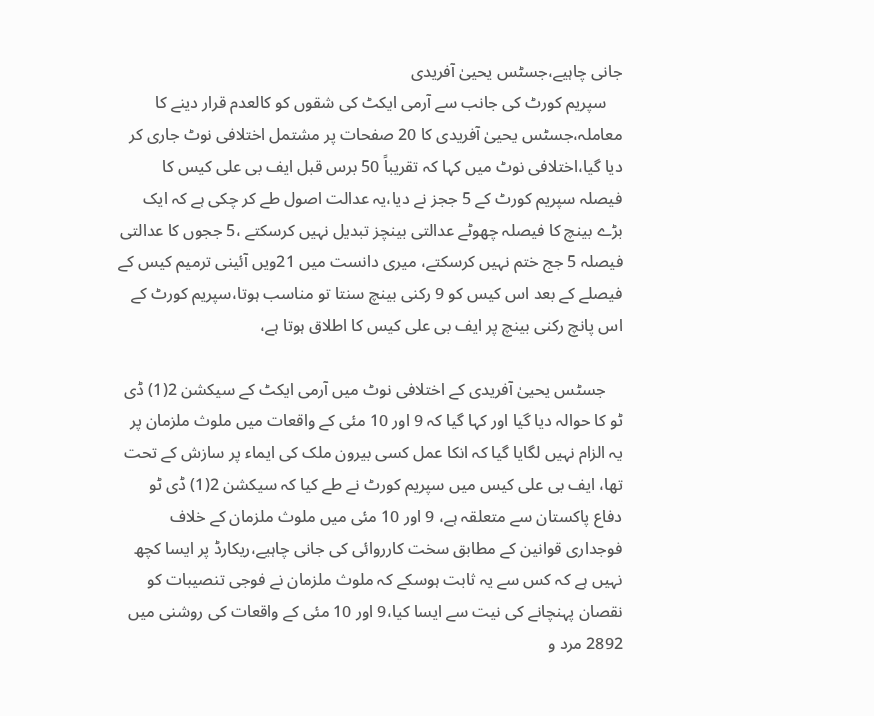جانی چاہیے،جسٹس یحییٰ آفریدی
    سپریم کورٹ کی جانب سے آرمی ایکٹ کی شقوں کو کالعدم قرار دینے کا معاملہ،جسٹس یحییٰ آفریدی کا 20 صفحات پر مشتمل اختلافی نوٹ جاری کر دیا گیا،اختلافی نوٹ میں کہا کہ تقریباً 50 برس قبل ایف بی علی کیس کا فیصلہ سپریم کورٹ کے 5 ججز نے دیا،یہ عدالت اصول طے کر چکی ہے کہ ایک بڑے بینچ کا فیصلہ چھوٹے عدالتی بینچز تبدیل نہیں کرسکتے ،5 ججوں کا عدالتی فیصلہ 5 جج ختم نہیں کرسکتے، میری دانست میں 21ویں آئینی ترمیم کیس کے فیصلے کے بعد اس کیس کو 9 رکنی بینچ سنتا تو مناسب ہوتا،سپریم کورٹ کے اس پانچ رکنی بینچ پر ایف بی علی کیس کا اطلاق ہوتا ہے،

    جسٹس یحییٰ آفریدی کے اختلافی نوٹ میں آرمی ایکٹ کے سیکشن 2(1) ڈی ٹو کا حوالہ دیا گیا اور کہا گیا کہ 9 اور 10 مئی کے واقعات میں ملوث ملزمان پر یہ الزام نہیں لگایا گیا کہ انکا عمل کسی بیرون ملک کی ایماء پر سازش کے تحت تھا، ایف بی علی کیس میں سپریم کورٹ نے طے کیا کہ سیکشن 2(1) ڈی ٹو دفاع پاکستان سے متعلقہ ہے، 9 اور 10 مئی میں ملوث ملزمان کے خلاف فوجداری قوانین کے مطابق سخت کارروائی کی جانی چاہیے،ریکارڈ پر ایسا کچھ نہیں ہے کہ کس سے یہ ثابت ہوسکے کہ ملوث ملزمان نے فوجی تنصیبات کو نقصان پہنچانے کی نیت سے ایسا کیا،9 اور 10 مئی کے واقعات کی روشنی میں 2892 مرد و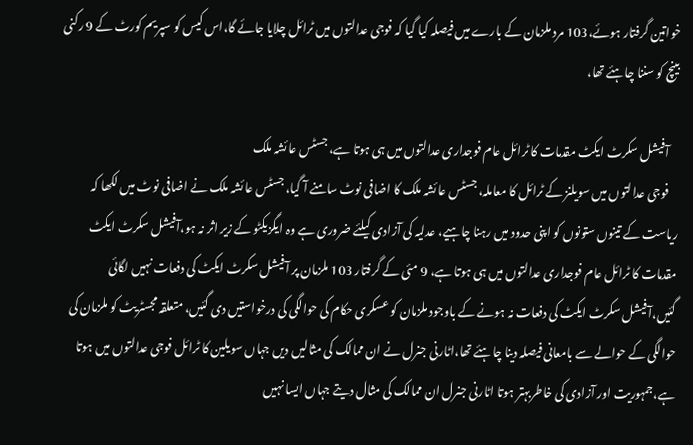خواتین گرفتار ہوئے،103 مرد ملزمان کے بارے میں فیصلہ کیا گیا کہ فوجی عدالتوں میں ٹرائل چلایا جائے گا،اس کیس کو سپریم کورٹ کے 9 رکنی بینچ کو سننا چاہئے تھا،

    آفیشل سکرٹ ایکٹ مقدمات کا ٹرائل عام فوجداری عدالتوں میں ہی ہوتا ہے، جسٹس عائشہ ملک
    فوجی عدالتوں میں سویلنز کے ٹرائل کا معاملہ، جسٹس عائشہ ملک کا اضافی نوٹ سامنے آ گیا، جسٹس عائشہ ملک نے اضافی نوٹ میں لکھا کہ ریاست کے تینوں ستونوں کو اپنی حدود میں رہنا چاہیے، عدلیہ کی آزادی کیلئے ضروری ہے وہ ایگزیکٹو کے زیر اثر نہ ہو،آفیشل سکرٹ ایکٹ مقدمات کا ٹرائل عام فوجداری عدالتوں میں ہی ہوتا ہے، 9 مئی کے گرفتار 103 ملزمان پر آفیشل سکرٹ ایکٹ کی دفعات نہیں لگائی گئیں،آفیشل سکرٹ ایکٹ کی دفعات نہ ہونے کے باوجود ملزمان کو عسکری حکام کی حوالگی کی درخواستیں دی گئیں، متعلقہ مجسٹریٹ کو ملزمان کی حوالگی کے حوالے سے بامعانی فیصلہ دینا چاہئے تھا،اٹارنی جنرل نے ان ممالک کی مثالیں دیں جہاں سویلین کا ٹرائل فوجی عدالتوں میں ہوتا ہے،جمہوریت اور آزادی کی خاطربہتر ہوتا اٹارنی جنرل ان ممالک کی مثال دیتے جہاں ایسا نہیں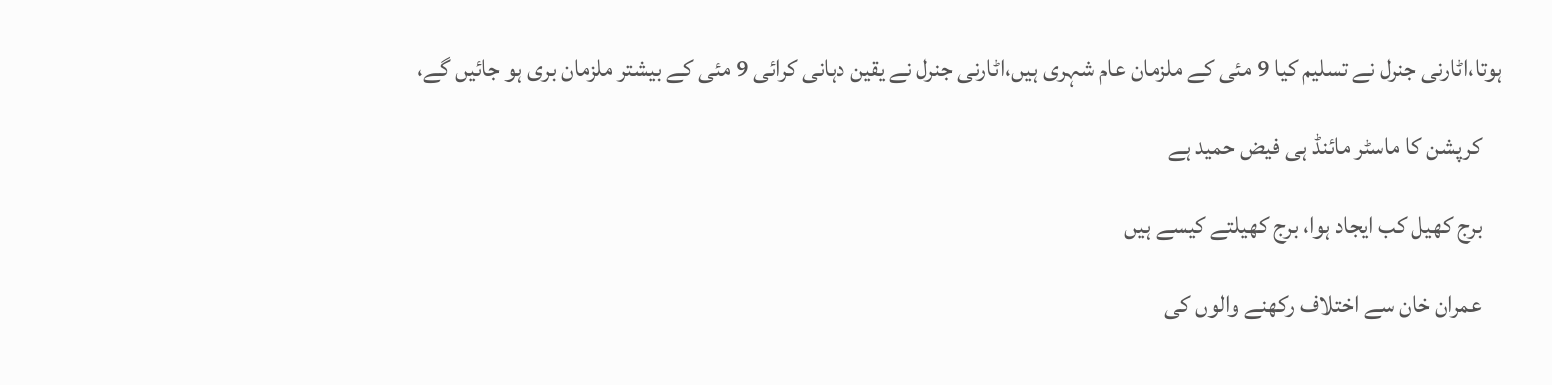ہوتا،اٹارنی جنرل نے تسلیم کیا 9 مئی کے ملزمان عام شہری ہیں،اٹارنی جنرل نے یقین دہانی کرائی 9 مئی کے بیشتر ملزمان بری ہو جائیں گے،

    کرپشن کا ماسٹر مائنڈ ہی فیض حمید ہے

    برج کھیل کب ایجاد ہوا، برج کھیلتے کیسے ہیں

    عمران خان سے اختلاف رکھنے والوں کی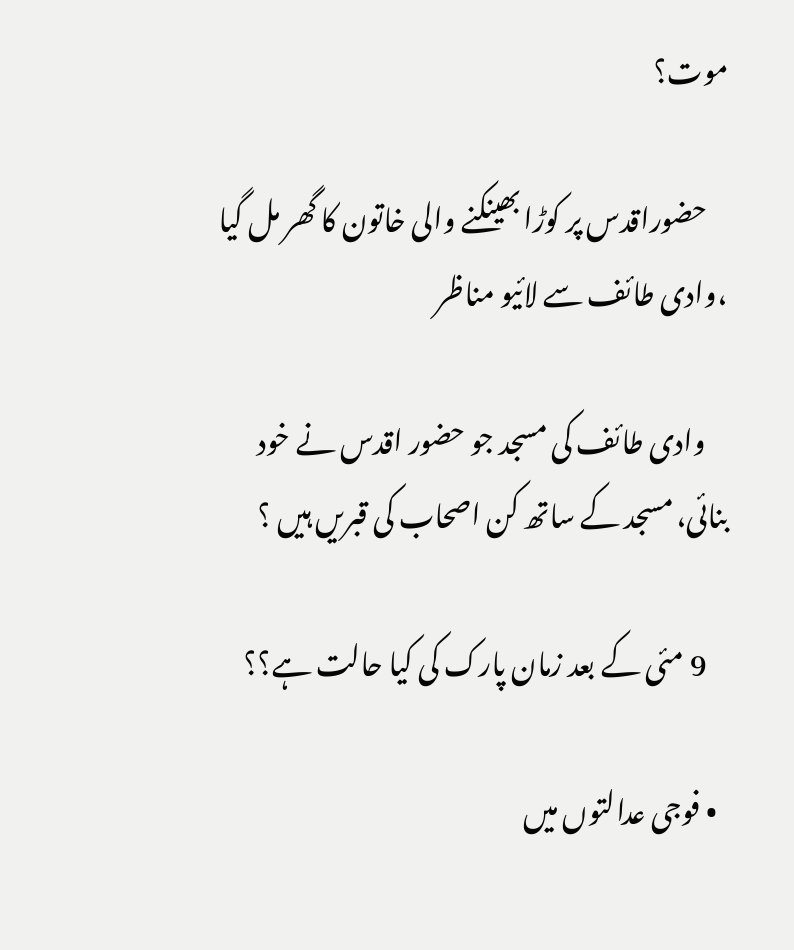موت؟

    حضوراقدس پر کوڑا بھینکنے والی خاتون کا گھر مل گیا ،وادی طائف سے لائیو مناظر

    وادی طائف کی مسجد جو حضور اقدس نے خود بنائی، مسجد کے ساتھ کن اصحاب کی قبریں ہیں ؟

    9 مئی کے بعد زمان پارک کی کیا حالت ہے؟؟

  • فوجی عدالتوں میں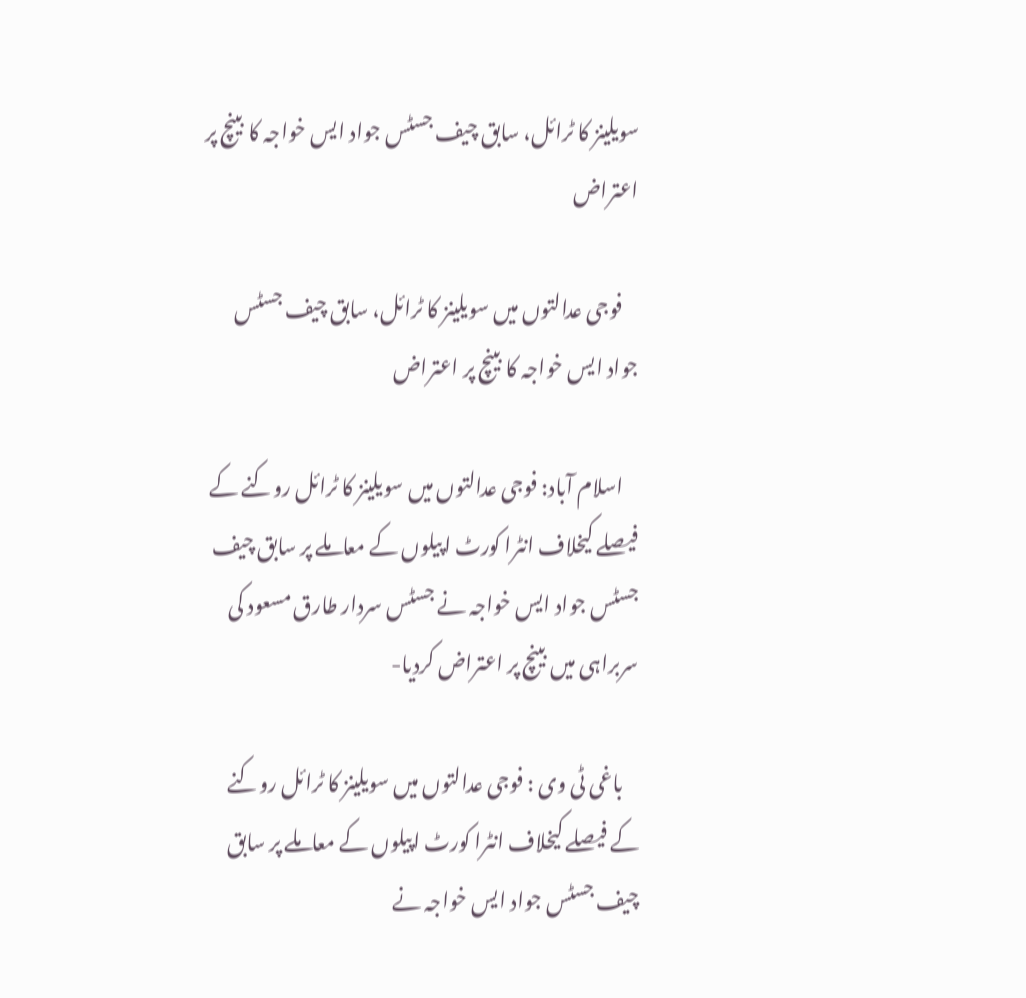سویلینز کا ٹرائل، سابق چیف جسٹس جواد ایس خواجہ کا بینچ پر اعتراض

    فوجی عدالتوں میں سویلینز کا ٹرائل، سابق چیف جسٹس جواد ایس خواجہ کا بینچ پر اعتراض

    اسلام آباد: فوجی عدالتوں میں سویلینز کا ٹرائل روکنے کے فیصلے کیخلاف انٹرا کورٹ اپیلوں کے معاملے پر سابق چیف جسٹس جواد ایس خواجہ نے جسٹس سردار طارق مسعود کی سربراہی میں بینچ پر اعتراض کردیا-

    باغی ٹی وی : فوجی عدالتوں میں سویلینز کا ٹرائل روکنے کے فیصلے کیخلاف انٹرا کورٹ اپیلوں کے معاملے پر سابق چیف جسٹس جواد ایس خواجہ نے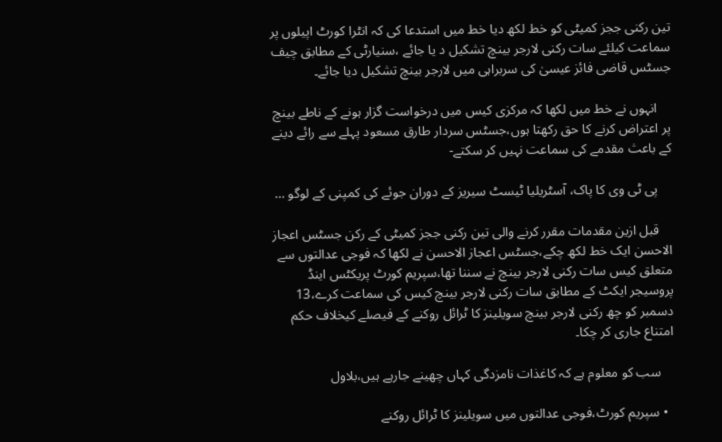تین رکنی ججز کمیٹی کو خط لکھ دیا خط میں استدعا کی کہ انٹرا کورٹ اپیلوں پر سماعت کیلئے سات رکنی لارجر بینچ تشکیل د یا جائے ،سنیارٹی کے مطابق چیف جسٹس قاضی فائز عیسیٰ کی سربراہی میں لارجر بینچ تشکیل دیا جائے۔

    انہوں نے خط میں لکھا کہ مرکزی کیس میں درخواست گزار ہونے کے ناطے بینچ پر اعتراض کرنے کا حق رکھتا ہوں،جسٹس سردار طارق مسعود پہلے سے رائے دینے کے باعث مقدمے کی سماعت نہیں کر سکتے-

    پی ٹی وی کا پاک، آسٹریلیا ٹیسٹ سیریز کے دوران جوئے کی کمپنی کے لوگو …

    قبل ازین مقدمات مقرر کرنے والی تین رکنی ججز کمیٹی کے رکن جسٹس اعجاز الاحسن ایک خط لکھ چکے،جسٹس اعجاز الاحسن نے لکھا کہ فوجی عدالتوں سے متعلق کیس سات رکنی لارجر بینچ نے سننا تھا،سپریم کورٹ پریکٹس اینڈ پروسیجر ایکٹ کے مطابق سات رکنی لارجر بینچ کیس کی سماعت کرے،13 دسمبر کو چھ رکنی لارجر بینچ سویلینز کا ٹرائل روکنے کے فیصلے کیخلاف حکم امتناع جاری کر چکا۔

    سب کو معلوم ہے کہ کاغذات نامزدگی کہاں چھینے جارہے ہیں،بلاول

  • سپریم کورٹ،فوجی عدالتوں میں سویلینز کا ٹرائل روکنے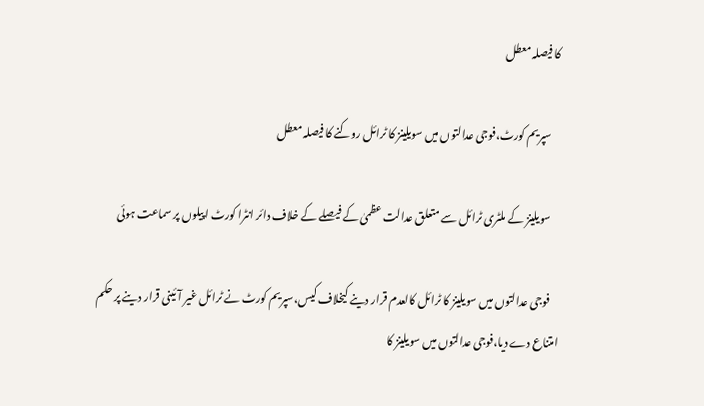کا فیصلہ معطل

    سپریم کورٹ،فوجی عدالتوں میں سویلینز کا ٹرائل روکنے کا فیصلہ معطل

    سویلینز کے ملٹری ٹرائل سے متعلق عدالت عظمیٰ کے فیصلے کے خلاف دائر انٹرا کورٹ اپیلوں پر سماعت ہوئی

    فوجی عدالتوں میں سویلینز کا ٹرائل کالعدم قرار دینے کیخلاف کیس،سپریم کورٹ نے ٹرائل غیر آئینی قرار دینے پر حکم امتناع دے دیا،فوجی عدالتوں میں سویلینز کا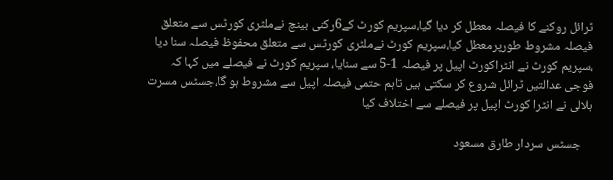ٹرائل روکنے کا فیصلہ معطل کر دیا گیا،سپریم کورٹ کے6رکنی بینچ نےملٹری کورٹس سے متعلق فیصلہ مشروط طورپرمعطل کیا،سپریم کورٹ نےملٹری کورٹس سے متعلق محفوظ فیصلہ سنا دیا ،سپریم کورٹ نے انٹراکورٹ اپیل پر فیصلہ 1-5 سے سنایا، سپریم کورٹ نے فیصلے میں کہا کہ فوجی عدالتیں ٹرائل شروع کر سکتی ہیں تاہم حتمی فیصلہ اپیل سے مشروط ہو گا،جسٹس مسرت ہلالی نے انٹرا کورٹ اپیل پر فیصلے سے اختلاف کیا

    جسٹس سردار طارق مسعود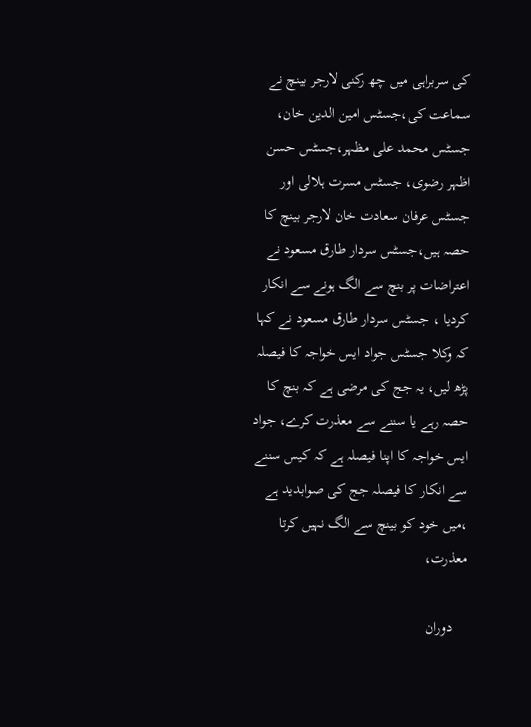کی سربراہی میں چھ رکنی لارجر بینچ نے سماعت کی،جسٹس امین الدین خان، جسٹس محمد علی مظہر،جسٹس حسن اظہر رضوی، جسٹس مسرت ہلالی اور جسٹس عرفان سعادت خان لارجر بینچ کا حصہ ہیں،جسٹس سردار طارق مسعود نے اعتراضات پر بنچ سے الگ ہونے سے انکار کردیا ، جسٹس سردار طارق مسعود نے کہا کہ وکلا جسٹس جواد ایس خواجہ کا فیصلہ پڑھ لیں، یہ جج کی مرضی ہے کہ بنچ کا حصہ رہے یا سننے سے معذرت کرے، جواد ایس خواجہ کا اپنا فیصلہ ہے کہ کیس سننے سے انکار کا فیصلہ جج کی صوابدید ہے ،میں خود کو بینچ سے الگ نہیں کرتا معذرت،

    دوران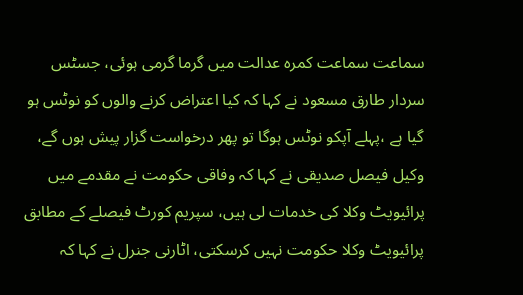سماعت سماعت کمرہ عدالت میں گرما گرمی ہوئی، جسٹس سردار طارق مسعود نے کہا کہ کیا اعتراض کرنے والوں کو نوٹس ہو گیا ہے ،پہلے آپکو نوٹس ہوگا تو پھر درخواست گزار پیش ہوں گے، وکیل فیصل صدیقی نے کہا کہ وفاقی حکومت نے مقدمے میں پرائیویٹ وکلا کی خدمات لی ہیں، سپریم کورٹ فیصلے کے مطابق پرائیویٹ وکلا حکومت نہیں کرسکتی، اٹارنی جنرل نے کہا کہ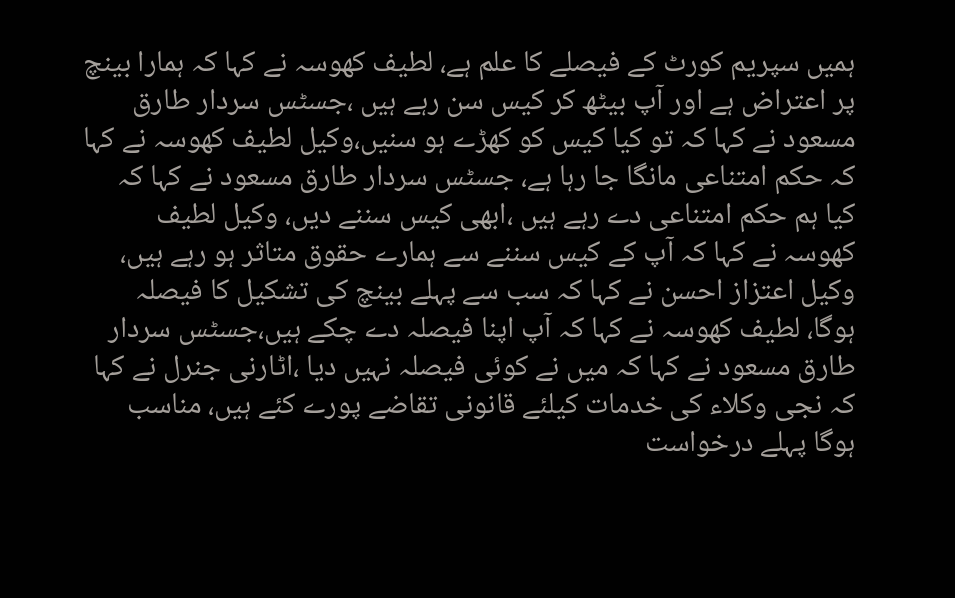ہمیں سپریم کورٹ کے فیصلے کا علم ہے، لطیف کھوسہ نے کہا کہ ہمارا بینچ پر اعتراض ہے اور آپ بیٹھ کر کیس سن رہے ہیں ،جسٹس سردار طارق مسعود نے کہا کہ تو کیا کیس کو کھڑے ہو سنیں،وکیل لطیف کھوسہ نے کہا کہ حکم امتناعی مانگا جا رہا ہے، جسٹس سردار طارق مسعود نے کہا کہ کیا ہم حکم امتناعی دے رہے ہیں ،ابھی کیس سننے دیں، وکیل لطیف کھوسہ نے کہا کہ آپ کے کیس سننے سے ہمارے حقوق متاثر ہو رہے ہیں، وکیل اعتزاز احسن نے کہا کہ سب سے پہلے بینچ کی تشکیل کا فیصلہ ہوگا، لطیف کھوسہ نے کہا کہ آپ اپنا فیصلہ دے چکے ہیں،جسٹس سردار طارق مسعود نے کہا کہ میں نے کوئی فیصلہ نہیں دیا ،اٹارنی جنرل نے کہا کہ نجی وکلاء کی خدمات کیلئے قانونی تقاضے پورے کئے ہیں، مناسب ہوگا پہلے درخواست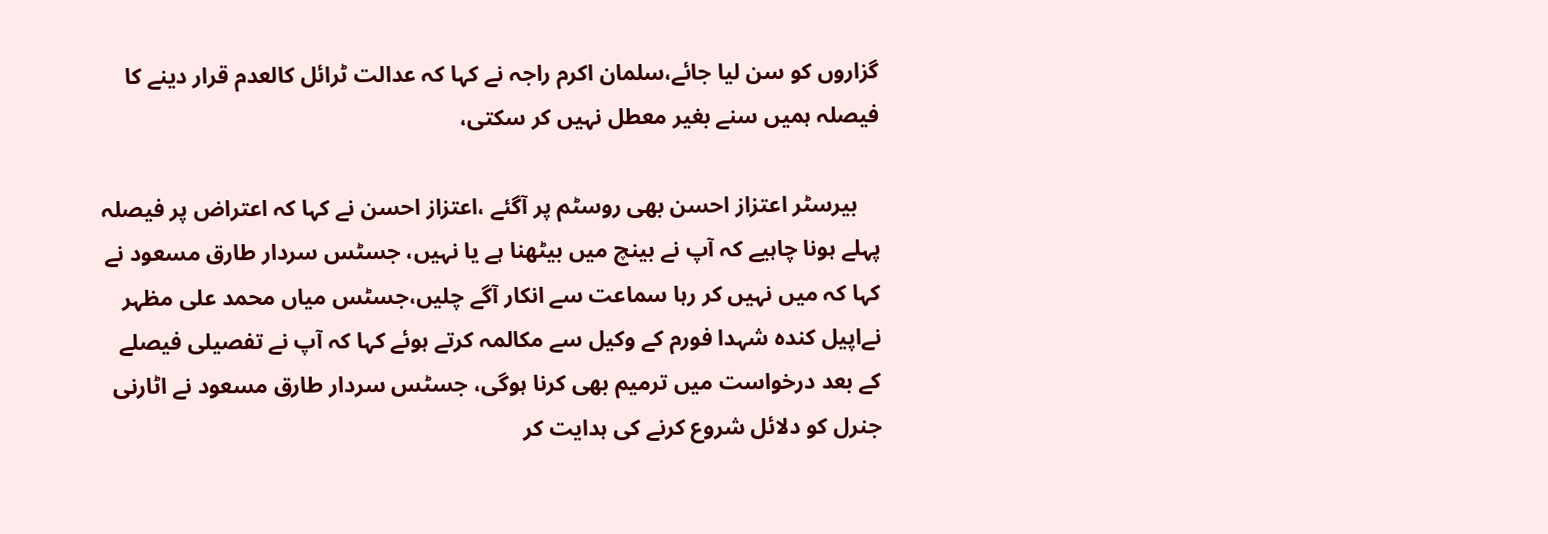گزاروں کو سن لیا جائے،سلمان اکرم راجہ نے کہا کہ عدالت ٹرائل کالعدم قرار دینے کا فیصلہ ہمیں سنے بغیر معطل نہیں کر سکتی،

    بیرسٹر اعتزاز احسن بھی روسٹم پر آگئے ،اعتزاز احسن نے کہا کہ اعتراض پر فیصلہ پہلے ہونا چاہیے کہ آپ نے بینچ میں بیٹھنا ہے یا نہیں، جسٹس سردار طارق مسعود نے کہا کہ میں نہیں کر رہا سماعت سے انکار آگے چلیں،جسٹس میاں محمد علی مظہر نےاپیل کندہ شہدا فورم کے وکیل سے مکالمہ کرتے ہوئے کہا کہ آپ نے تفصیلی فیصلے کے بعد درخواست میں ترمیم بھی کرنا ہوگی، جسٹس سردار طارق مسعود نے اٹارنی جنرل کو دلائل شروع کرنے کی ہدایت کر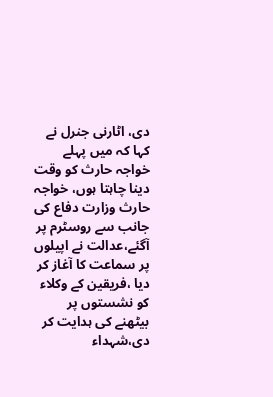دی، اٹارنی جنرل نے کہا کہ میں پہلے خواجہ حارث کو وقت دینا چاہتا ہوں، خواجہ حارث وزارت دفاع کی جانب سے روسٹرم پر آگئے،عدالت نے اپیلوں پر سماعت کا آغاز کر دیا ،فریقین کے وکلاء کو نشستوں پر بیٹھنے کی ہدایت کر دی،شہداء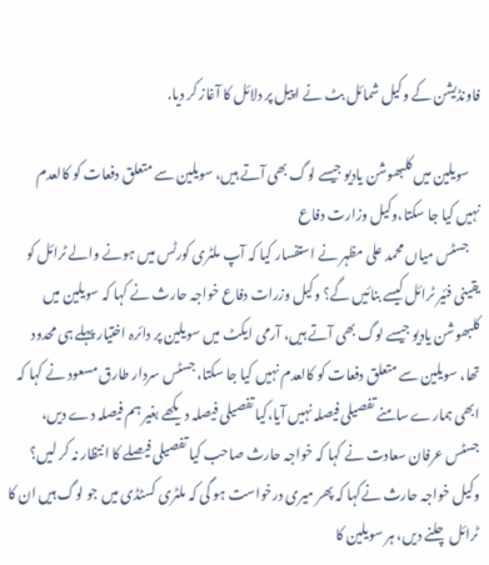فاونڈیشن کے وکیل شمائل بٹ نے اپیل پر دلائل کا آغاز کر دیا.

    سویلین میں کلبھوشن یادیو جیسے لوگ بھی آتے ہیں، سویلین سے متعلق دفعات کو کالعدم نہیں کیا جا سکتا،وکیل وزارت دفاع
    جسٹس میاں محمد علی مظہر نے استفسار کیا کہ آپ ملٹری کورٹس میں ہونے والے ٹرائل کو یقینی فئیر ٹرائل کیسے بنائیں گے؟ وکیل وزرات دفاع خواجہ حارث نے کہا کہ سویلین میں کلبھوشن یادیو جیسے لوگ بھی آتے ہیں، آرمی ایکٹ میں سویلین پر دائرہ اختیار پہلے ہی محدود تھا، سویلین سے متعلق دفعات کو کالعدم نہیں کیا جا سکتا، جسٹس سردار طارق مسعود نے کہا کہ ابھی ہمارے سامنے تفصیلی فیصلہ نہیں آیا،کیا تفصیلی فیصلہ دیکھے بغیر ہم فیصلہ دے دیں، جسٹس عرفان سعادت نے کہا کہ خواجہ حارث صاحب کیا تفصیلی فیصلے کا انتظار نہ کر لیں؟ وکیل خواجہ حارث نےکہا کہ پھر میری درخواست ہو گی کہ ملٹری کسٹڈی میں جو لوگ ہیں ان کا ٹرائل چلنے دیں، ہر سویلین کا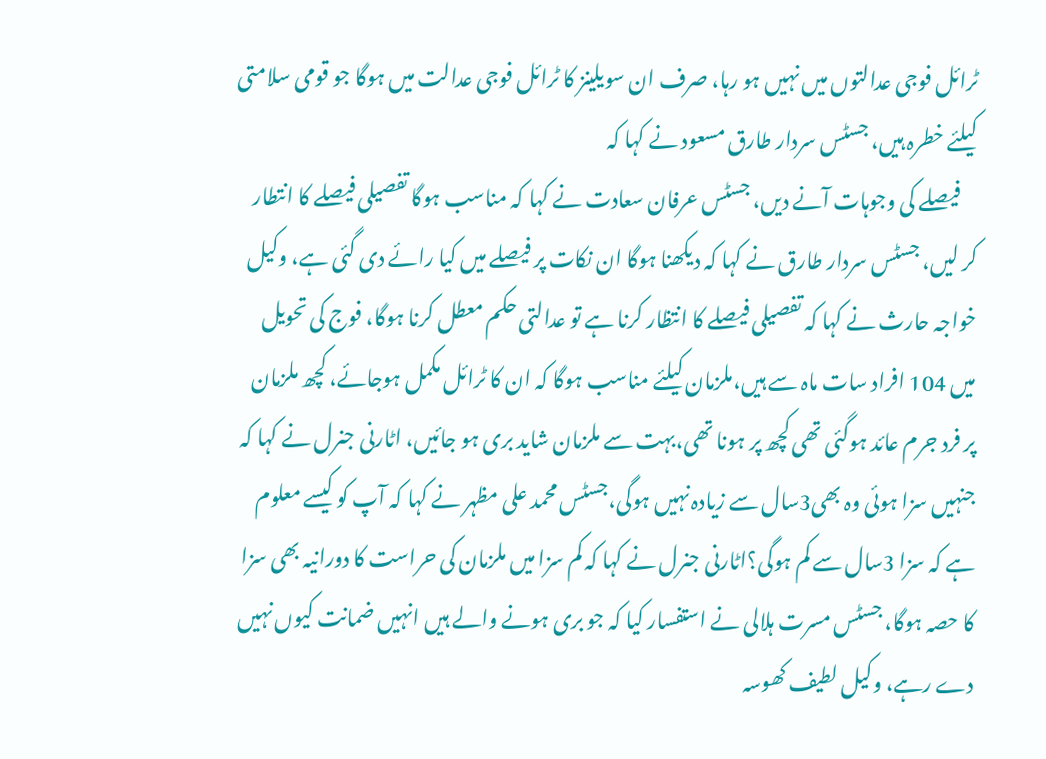ٹرائل فوجی عدالتوں میں نہیں ہو رہا، صرف ان سویلینز کا ٹرائل فوجی عدالت میں ہوگا جو قومی سلامتی کیلئے خطرہ ہیں، جسٹس سردار طارق مسعود نے کہا کہ
    فیصلے کی وجوہات آنے دیں، جسٹس عرفان سعادت نے کہا کہ مناسب ہوگا تفصیلی فیصلے کا انتطار کر لیں، جسٹس سردار طارق نے کہا کہ دیکھنا ہوگا ان نکات پر فیصلے میں کیا رائے دی گئی ہے، وکیل خواجہ حارث نے کہا کہ تفصیلی فیصلے کا انتظار کرنا ہے تو عدالتی حکم معطل کرنا ہوگا، فوج کی تحویل میں 104 افراد سات ماہ سے ہیں،ملزمان کیلئے مناسب ہوگا کہ ان کا ٹرائل مکمل ہوجائے، کچھ ملزمان پر فرد جرم عائد ہوگئی تھی کچھ پر ہونا تھی،بہت سے ملزمان شاید بری ہو جائیں، اٹارنی جنرل نے کہا کہ جنہیں سزا ہوئی وہ بھی3سال سے زیادہ نہیں ہوگی،جسٹس محمد علی مظہر نے کہا کہ آپ کو کیسے معلوم ہے کہ سزا 3سال سے کم ہوگی؟اٹارنی جنرل نے کہا کہ کم سزا میں ملزمان کی حراست کا دورانیہ بھی سزا کا حصہ ہوگا، جسٹس مسرت ہلالی نے استفسار کیا کہ جو بری ہونے والے ہیں انہیں ضمانت کیوں نہیں دے رہے، وکیل لطیف کھوسہ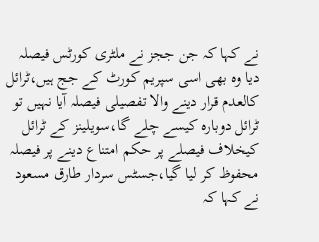نے کہا کہ جن ججز نے ملٹری کورٹس فیصلہ دیا وہ بھی اسی سپریم کورٹ کے جج ہیں،ٹرائل کالعدم قرار دینے والا تفصیلی فیصلہ آیا نہیں تو ٹرائل دوبارہ کیسے چلے گا،سویلینز کے ٹرائل کیخلاف فیصلے پر حکم امتناع دینے پر فیصلہ محفوظ کر لیا گیا،جسٹس سردار طارق مسعود نے کہا کہ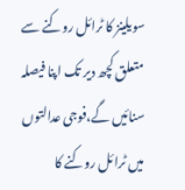سویلینز کا ٹرائل روکنے سے متعلق کچھ دیر تک اپنا فیصلہ سنائیں گے،فوجی عدالتوں میں ٹرائل روکنے کا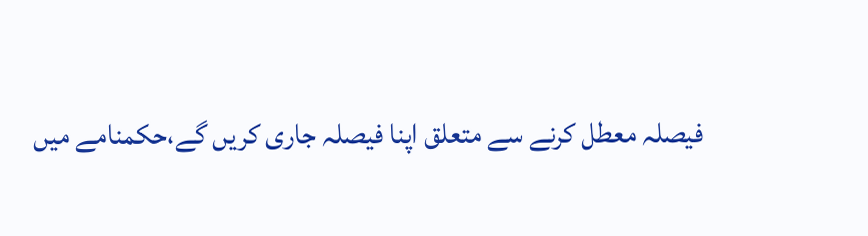فیصلہ معطل کرنے سے متعلق اپنا فیصلہ جاری کریں گے،حکمنامے میں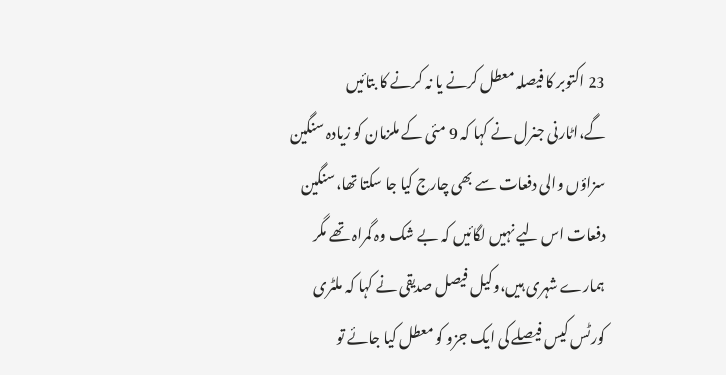23 اکتوبر کا فیصلہ معطل کرنے یا نہ کرنے کا بتائیں گے،اٹارنی جنرل نے کہا کہ 9 مئی کے ملزمان کو زیادہ سنگین سزاؤں والی دفعات سے بھی چارج کیا جا سکتا تھا،سنگین دفعات اس لیے نہیں لگائیں کہ بے شک وہ گمراہ تھے مگر ہمارے شہری ہیں،وکیل فیصل صدیقی نے کہا کہ ملٹری کورٹس کیس فیصلے کی ایک جزو کو معطل کیا جائے تو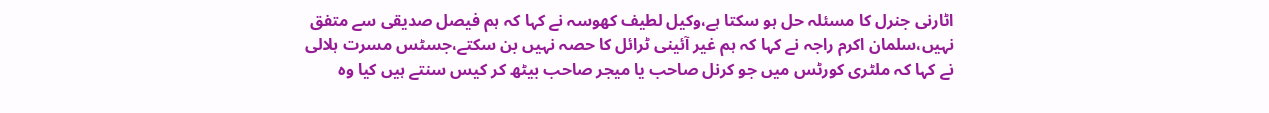اٹارنی جنرل کا مسئلہ حل ہو سکتا ہے،وکیل لطیف کھوسہ نے کہا کہ ہم فیصل صدیقی سے متفق نہیں،سلمان اکرم راجہ نے کہا کہ ہم غیر آئینی ٹرائل کا حصہ نہیں بن سکتے،جسٹس مسرت ہلالی نے کہا کہ ملٹری کورٹس میں جو کرنل صاحب یا میجر صاحب بیٹھ کر کیس سنتے ہیں کیا وہ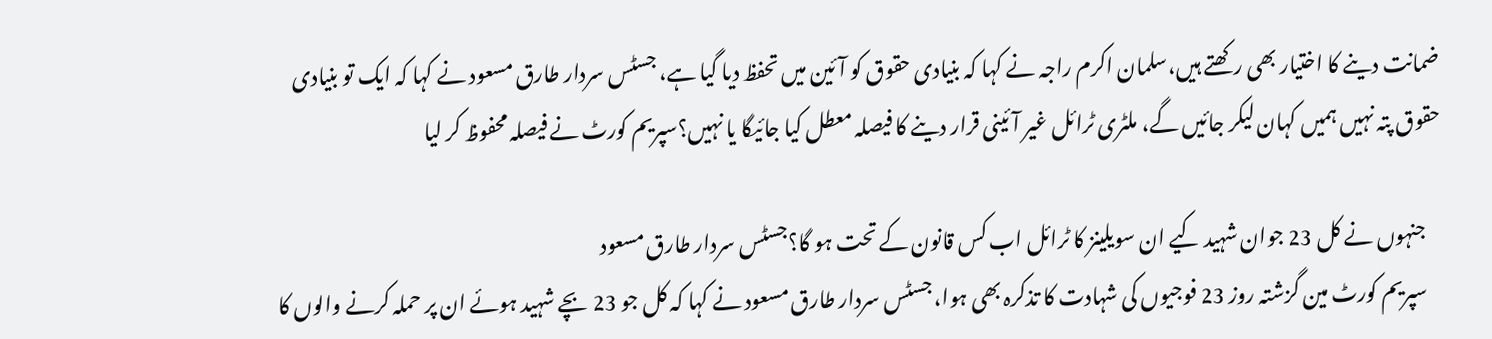ضمانت دینے کا اختیار بھی رکھتے ہیں،سلمان اکرم راجہ نے کہا کہ بنیادی حقوق کو آئین میں تحفظ دیا گیا ہے، جسٹس سردار طارق مسعود نے کہا کہ ایک تو بنیادی حقوق پتہ نہیں ہمیں کہان لیکر جائیں گے، ملٹری ٹرائل غیر آئینی قرار دینے کا فیصلہ معطل کیا جائیگا یا نہیں؟سپریم کورٹ نے فیصلہ محفوظ کر لیا

    جنہوں نے کل 23 جوان شہید کیے ان سویلینز کا ٹرائل اب کس قانون کے تحت ہو گا؟جسٹس سردار طارق مسعود
    سپریم کورٹ مین گزشتہ روز 23 فوجیوں کی شہادت کا تذکرہ بھی ہوا، جسٹس سردار طارق مسعود نے کہا کہ کل جو 23 بچے شہید ہوئے ان پر حملہ کرنے والوں کا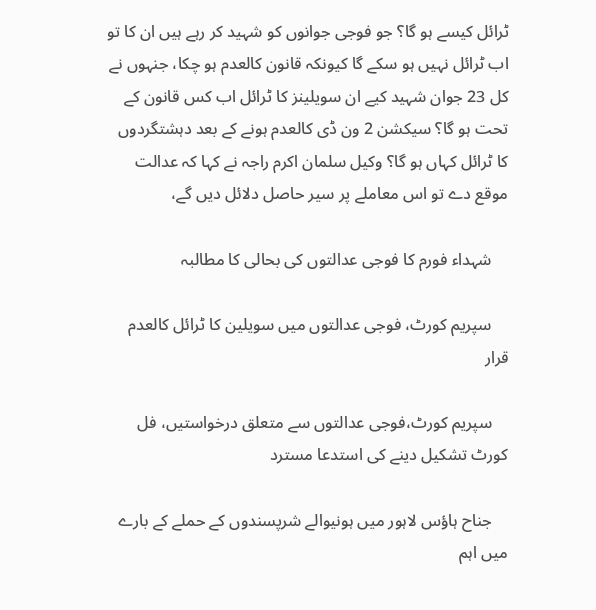ٹرائل کیسے ہو گا؟ جو فوجی جوانوں کو شہید کر رہے ہیں ان کا تو اب ٹرائل نہیں ہو سکے گا کیونکہ قانون کالعدم ہو چکا، جنہوں نے کل 23 جوان شہید کیے ان سویلینز کا ٹرائل اب کس قانون کے تحت ہو گا؟ سیکشن 2 ون ڈی کالعدم ہونے کے بعد دہشتگردوں کا ٹرائل کہاں ہو گا؟ وکیل سلمان اکرم راجہ نے کہا کہ عدالت موقع دے تو اس معاملے پر سیر حاصل دلائل دیں گے،

    شہداء فورم کا فوجی عدالتوں کی بحالی کا مطالبہ

    سپریم کورٹ، فوجی عدالتوں میں سویلین کا ٹرائل کالعدم قرار

    سپریم کورٹ،فوجی عدالتوں سے متعلق درخواستیں، فل کورٹ تشکیل دینے کی استدعا مسترد

    جناح ہاؤس لاہور میں ہونیوالے شرپسندوں کے حملے کے بارے میں اہم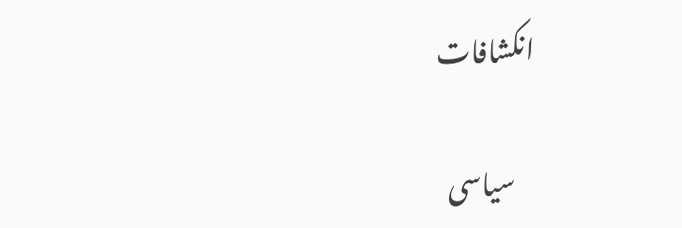انکشافات

    سیاسی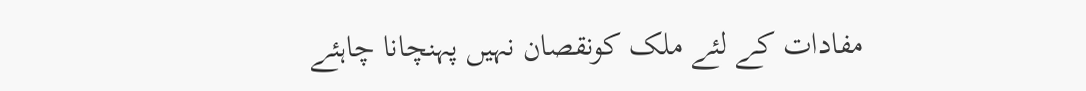مفادات کے لئے ملک کونقصان نہیں پہنچانا چاہئے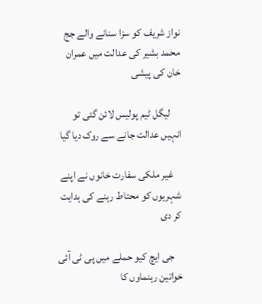نواز شریف کو سزا سنانے والے جج محمد بشیر کی عدالت میں عمران خان کی پیشی

     لیگل ٹیم پولیس لائن گئی تو انہیں عدالت جانے سے روک دیا گیا

    غیر ملکی سفارت خانوں نے اپنے شہریوں کو محتاط رہنے کی ہدایت کر دی

    جی ایچ کیو حملے میں پی ٹی آئی خواتین رہنماوں کا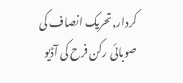کردار,تحریک انصاف کی صوبائی رکن فرح کی آڈیو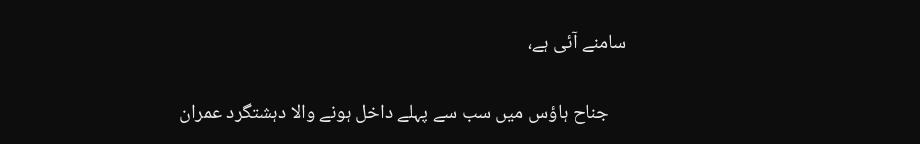سامنے آئی ہے،

    جناح ہاؤس میں سب سے پہلے داخل ہونے والا دہشتگرد عمران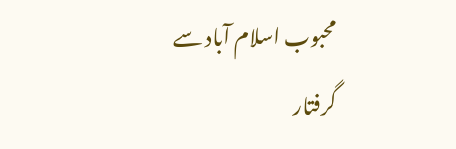محبوب اسلام آباد سے گرفتار